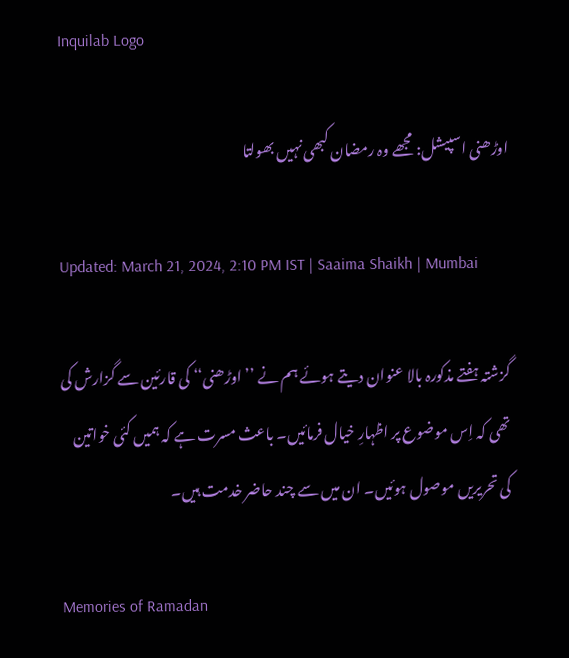Inquilab Logo

اوڑھنی اسپیشل: مجھے وہ رمضان کبھی نہیں بھولتا

Updated: March 21, 2024, 2:10 PM IST | Saaima Shaikh | Mumbai

گزشتہ ہفتے مذکورہ بالا عنوان دیتے ہوئے ہم نے ’’اوڑھنی‘‘ کی قارئین سے گزارش کی تھی کہ اِس موضوع پر اظہارِ خیال فرمائیں۔ باعث مسرت ہے کہ ہمیں کئی خواتین کی تحریریں موصول ہوئیں۔ ان میں سے چند حاضر خدمت ہیں۔

Memories of Ramadan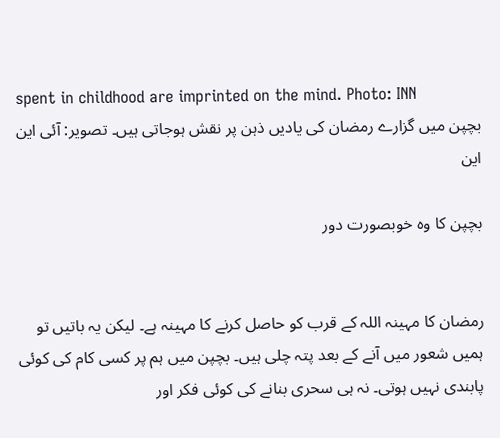spent in childhood are imprinted on the mind. Photo: INN
بچپن میں گزارے رمضان کی یادیں ذہن پر نقش ہوجاتی ہیں۔ تصویر: آئی این این

بچپن کا وہ خوبصورت دور


رمضان کا مہینہ اللہ کے قرب کو حاصل کرنے کا مہینہ ہے۔ لیکن یہ باتیں تو ہمیں شعور میں آنے کے بعد پتہ چلی ہیں۔ بچپن میں ہم پر کسی کام کی کوئی پابندی نہیں ہوتی۔ نہ ہی سحری بنانے کی کوئی فکر اور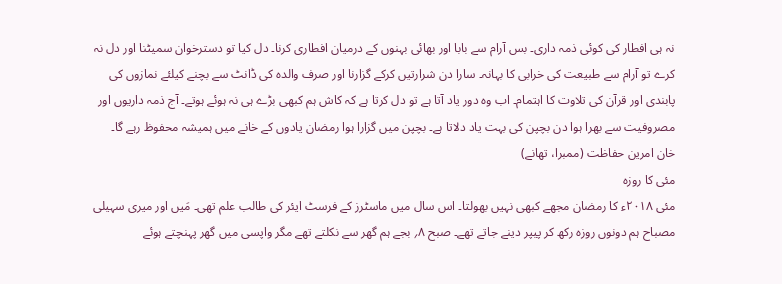نہ ہی افطار کی کوئی ذمہ داری۔ بس آرام سے بابا اور بھائی بہنوں کے درمیان افطاری کرنا۔ دل کیا تو دسترخوان سمیٹنا اور دل نہ کرے تو آرام سے طبیعت کی خرابی کا بہانہ۔ سارا دن شرارتیں کرکے گزارنا اور صرف والدہ کی ڈانٹ سے بچنے کیلئے نمازوں کی پابندی اور قرآن کی تلاوت کا اہتمام۔ اب وہ دور یاد آتا ہے تو دل کرتا ہے کہ کاش ہم کبھی بڑے ہی نہ ہوئے ہوتے۔ آج ذمہ داریوں اور مصروفیت سے بھرا ہوا دن بچپن کی بہت یاد دلاتا ہے۔ بچپن میں گزارا ہوا رمضان یادوں کے خانے میں ہمیشہ محفوظ رہے گا۔
خان امرین حفاظت (ممبرا، تھانے)
مئی کا روزہ
مئی ۲۰۱۸ء کا رمضان مجھے کبھی نہیں بھولتا۔ اس سال میں ماسٹرز کے فرسٹ ایئر کی طالب علم تھی۔ مَیں اور میری سہیلی مصباح ہم دونوں روزہ رکھ کر پیپر دینے جاتے تھے۔ صبح ۸؍ بجے ہم گھر سے نکلتے تھے مگر واپسی میں گھر پہنچتے ہوئے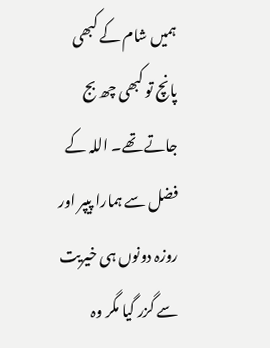ہمیں شام کے کبھی پانچ تو کبھی چھ بج جاتے تھے۔ اللہ کے فضل سے ہمارا پیپر اور روزہ دونوں ہی خیریت سے گزر گیا مگر وہ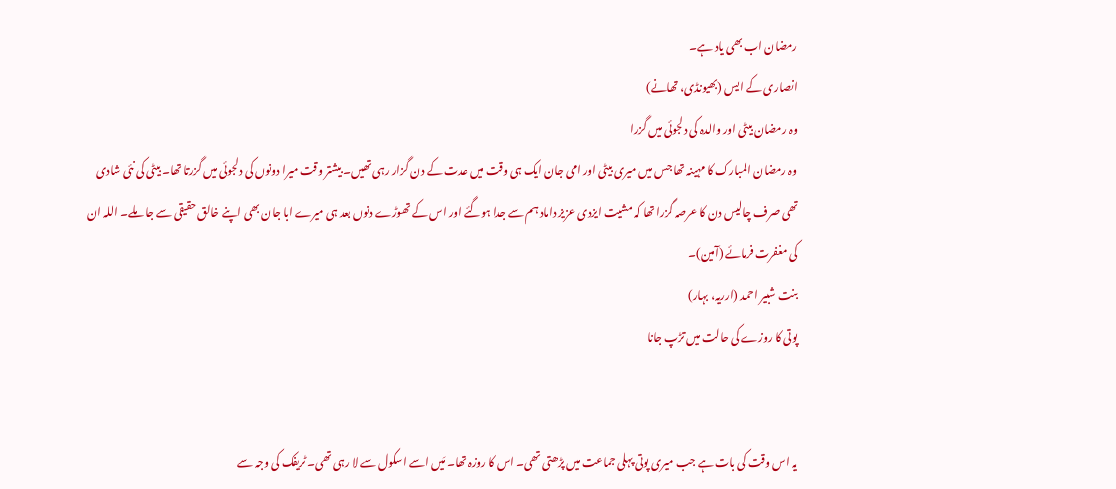رمضان اب بھی یاد ہے۔
انصاری کے ایس (بھیونڈی، تھانے)
وہ رمضان بیٹی اور والدہ کی دلجوئی میں گزرا
وہ رمضان المبارک کا مہینہ تھا جس میں میری بیٹی اور امی جان ایک ہی وقت میں عدت کے دن گزار رہی تھیں۔ بیشتر وقت میرا دونوں کی دلجوئی میں گزرتا تھا۔ بیٹی کی نئی شادی تھی صرف چالیس دن کا عرصہ گزرا تھا کہ مشیت ایزدی عزیز داماد ہم سے جدا ہوگئے اور اس کے تھوڑے دنوں بعد ہی میرے ابا جان بھی اپنے خالق حقیقی سے جا ملے۔ اللہ ان کی مغفرت فرمائے (آمین)۔
بنت شبیر احمد (ارریہ، بہار)
پوتی کا روزے کی حالت میں تڑپ جانا


یہ اس وقت کی بات ہے جب میری پوتی پہلی جماعت میں پڑھتی تھی۔ اس کا روزہ تھا۔ مَیں اسے اسکول سے لا رہی تھی۔ ٹریفک کی وجہ سے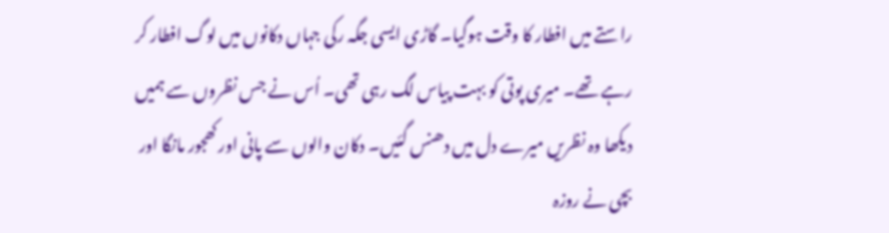راستے میں افطار کا وقت ہوگیا۔ گاڑی ایسی جگہ رکی جہاں دکانوں میں لوگ افطار کر رہے تھے۔ میری پوتی کو بہت پیاس لگ رہی تھی۔ اُس نے جس نظروں سے ہمیں دیکھا وہ نظریں میرے دل میں دھنس گئیں۔ دکان والوں سے پانی اور کھجور مانگا اور بچی نے روزہ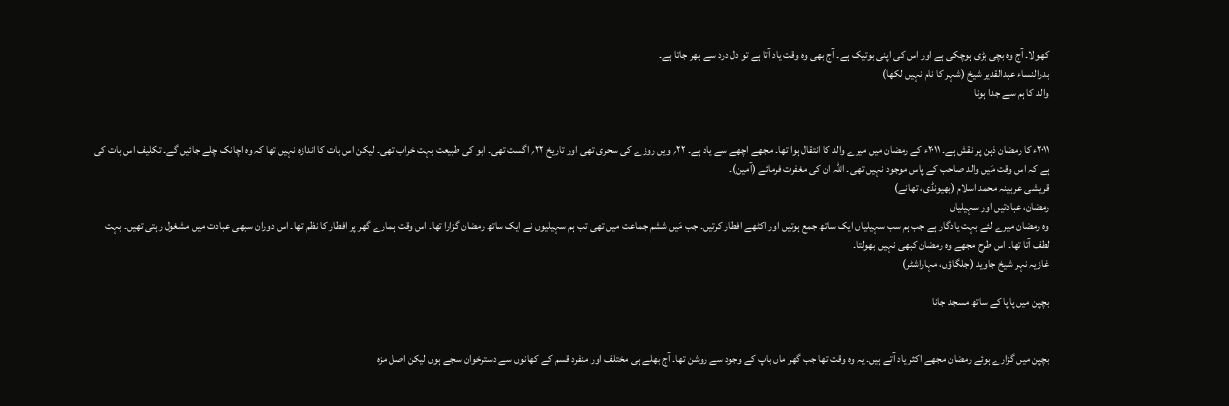کھولا۔ آج وہ بچی بڑی ہوچکی ہے اور اس کی اپنی بوتیک ہے۔ آج بھی وہ وقت یاد آتا ہے تو دل درد سے بھر جاتا ہے۔
بدرالنساء عبدالقدیر شیخ (شہر کا نام نہیں لکھا)
والد کا ہم سے جدا ہونا


۲۰۱۱ء کا رمضان ذہن پر نقش ہے۔ ۲۰۱۱ء کے رمضان میں میرے والد کا انتقال ہوا تھا۔ مجھے اچھے سے یاد ہے۔ ۲۲؍ ویں روزے کی سحری تھی اور تاریخ ۲۲؍ اگست تھی۔ ابو کی طبیعت بہت خراب تھی۔ لیکن اس بات کا اندازہ نہیں تھا کہ وہ اچانک چلے جائیں گے۔ تکلیف اس بات کی ہے کہ اس وقت مَیں والد صاحب کے پاس موجود نہیں تھی۔ اللہ ان کی مغفرت فرمائے (آمین)۔
قریشی عربینہ محمد اسلام (بھیونڈی، تھانے)
رمضان، عبادتیں اور سہیلیاں
وہ رمضان میرے لئے بہت یادگار ہے جب ہم سب سہیلیاں ایک ساتھ جمع ہوتیں اور اکٹھے افطار کرتیں۔ جب مَیں ششم جماعت میں تھی تب ہم سہیلیوں نے ایک ساتھ رمضان گزارا تھا۔ اس وقت ہمارے گھر پر افطار کا نظم تھا۔ اس دوران سبھی عبادت میں مشغول رہتی تھیں۔ بہت لطف آتا تھا۔ اس طرح مجھے وہ رمضان کبھی نہیں بھولتا۔
غازیہ نہر شیخ جاوید (جلگاؤں، مہاراشٹر)

بچپن میں پاپا کے ساتھ مسجد جانا


بچپن میں گزارے ہوئے رمضان مجھے اکثر یاد آتے ہیں۔ یہ وہ وقت تھا جب گھر ماں باپ کے وجود سے روشن تھا۔ آج بھلے ہی مختلف اور منفرد قسم کے کھانوں سے دسترخوان سجے ہوں لیکن اصل مزہ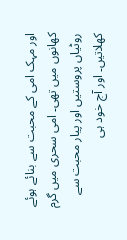اور مہک امی کے محبت سے بنائے ہوئے کھانوں میں تھی۔ امی سحری میں گرم روٹیاں پروستیں اور پیار محبت سے کھلاتیں۔ اور آج خود ہی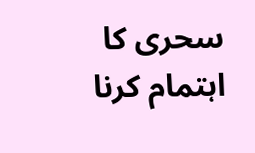سحری کا اہتمام کرنا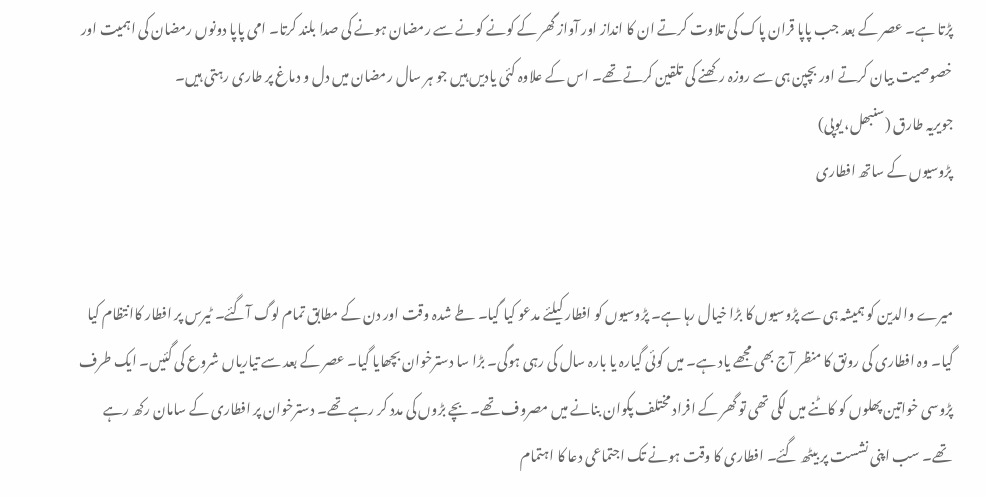پڑتا ہے۔ عصر کے بعد جب پاپا قران پاک کی تلاوت کرتے ان کا انداز اور آواز گھر کے کونے کونے سے رمضان ہونے کی صدا بلند کرتا۔ امی پاپا دونوں رمضان کی اہمیت اور خصوصیت بیان کرتے اور بچپن ہی سے روزہ رکھنے کی تلقین کرتے تھے۔ اس کے علاوہ کئی یادیں ہیں جو ہر سال رمضان میں دل و دماغ پر طاری رہتی ہیں۔
جویریہ طارق (سنبھل، یوپی)
پڑوسیوں کے ساتھ افطاری


میرے والدین کو ہمیشہ ہی سے پڑوسیوں کا بڑا خیال رہا ہے۔ پڑوسیوں کو افطار کیلئے مدعو کیا گیا۔ طے شدہ وقت اور دن کے مطابق تمام لوگ آگئے۔ ٹیرس پر افطار کاانتظام کیا گیا۔ وہ افطاری کی رونق کا منظر آج بھی مجھے یاد ہے۔ میں کوئی گیارہ یا بارہ سال کی رہی ہوگی۔ بڑا سا دسترخوان بچھایا گیا۔ عصر کے بعد سے تیاریاں شروع کی گئیں۔ ایک طرف پڑوسی خواتین پھلوں کو کاٹنے میں لگی تھی تو گھر کے افراد مختلف پکوان بنانے میں مصروف تھے۔ بچے بڑوں کی مدد کر رہے تھے۔ دسترخوان پر افطاری کے سامان رکھ رہے تھے۔ سب اپنی نشست پر بیٹھ گئے۔ افطاری کا وقت ہونے تک اجتماعی دعا کا اہتمام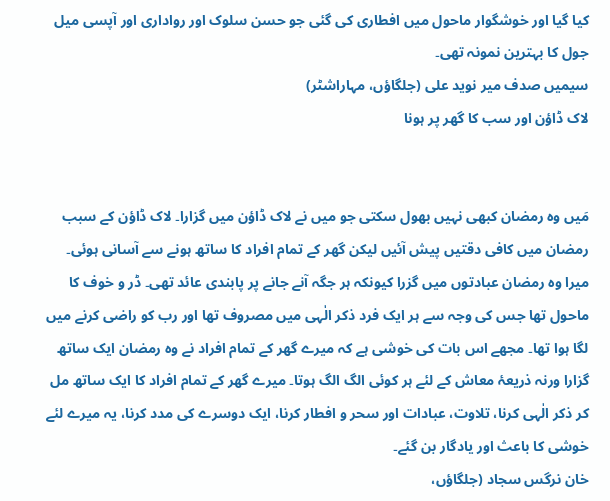کیا گیا اور خوشگوار ماحول میں افطاری کی گئی جو حسن سلوک اور رواداری اور آپسی میل جول کا بہترین نمونہ تھی۔
سیمیں صدف میر نوید علی (جلگاؤں، مہاراشٹر)
لاک ڈاؤن اور سب کا گھر پر ہونا


مَیں وہ رمضان کبھی نہیں بھول سکتی جو میں نے لاک ڈاؤن میں گزارا۔ لاک ڈاؤن کے سبب رمضان میں کافی دقتیں پیش آئیں لیکن گھر کے تمام افراد کا ساتھ ہونے سے آسانی ہوئی۔ میرا وہ رمضان عبادتوں میں گزرا کیونکہ ہر جگہ آنے جانے پر پابندی عائد تھی۔ ڈر و خوف کا ماحول تھا جس کی وجہ سے ہر ایک فرد ذکر الٰہی میں مصروف تھا اور رب کو راضی کرنے میں لگا ہوا تھا۔ مجھے اس بات کی خوشی ہے کہ میرے گھر کے تمام افراد نے وہ رمضان ایک ساتھ گزارا ورنہ ذریعۂ معاش کے لئے ہر کوئی الگ الگ ہوتا۔ میرے گھر کے تمام افراد کا ایک ساتھ مل کر ذکر الٰہی کرنا، تلاوت، عبادات اور سحر و افطار کرنا، ایک دوسرے کی مدد کرنا، یہ میرے لئے خوشی کا باعث اور یادگار بن گئے۔
خان نرگس سجاد (جلگاؤں،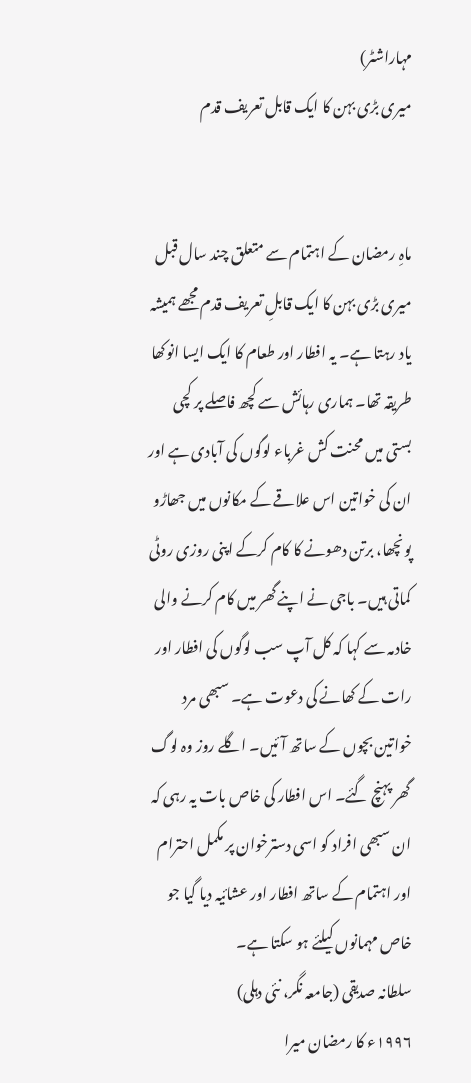مہاراشٹر)
میری بڑی بہن کا ایک قابل تعریف قدم


ماہِ رمضان کے اہتمام سے متعلق چند سال قبل میری بڑی بہن کا ایک قابلِ تعریف قدم مجھے ہمیشہ یاد رہتا ہے۔ یہ افطار اور طعام کا ایک ایسا انوکھا طریقہ تھا۔ ہماری رہائش سے کچھ فاصلے پر کچی بستی میں محنت کش غرباء لوگوں کی آبادی ہے اور ان کی خواتین اس علاقے کے مکانوں میں جھاڑو پونچھا، برتن دھونے کا کام کرکے اپنی روزی روٹی کماتی ہیں۔ باجی نے اپنے گھر میں کام کرنے والی خادمہ سے کہا کہ کل آپ سب لوگوں کی افطار اور رات کے کھانے کی دعوت ہے۔ سبھی مرد خواتین بچوں کے ساتھ آئیں۔ اگلے روز وہ لوگ گھر پہنچ گئے۔ اس افطار کی خاص بات یہ رہی کہ ان سبھی افراد کو اسی دسترخوان پر مکمل احترام اور اہتمام کے ساتھ افطار اور عشائیہ دیا گیا جو خاص مہمانوں کیلئے ہو سکتا ہے۔
سلطانہ صدیقی (جامعہ نگر، نئی دہلی)
۱۹۹۶ء کا رمضان میرا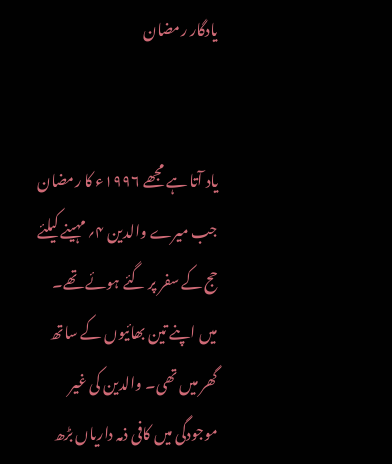یادگار رمضان


یاد آتا ہے مجھے ۱۹۹۶ء کا رمضان جب میرے والدین ۴؍ مہینے کیلئے حج کے سفر پر گئے ہوئے تھے۔ میں اپنے تین بھائیوں کے ساتھ گھر میں تھی۔ والدین کی غیر موجودگی میں کافی ذمہ داریاں بڑھ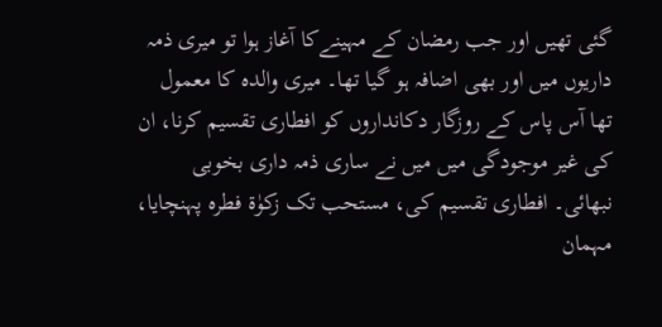گئی تھیں اور جب رمضان کے مہینےکا آغاز ہوا تو میری ذمہ داریوں میں اور بھی اضافہ ہو گیا تھا۔ میری والدہ کا معمول تھا آس پاس کے روزگار دکانداروں کو افطاری تقسیم کرنا، ان کی غیر موجودگی میں میں نے ساری ذمہ داری بخوبی نبھائی۔ افطاری تقسیم کی، مستحب تک زکوٰۃ فطرہ پہنچایا، مہمان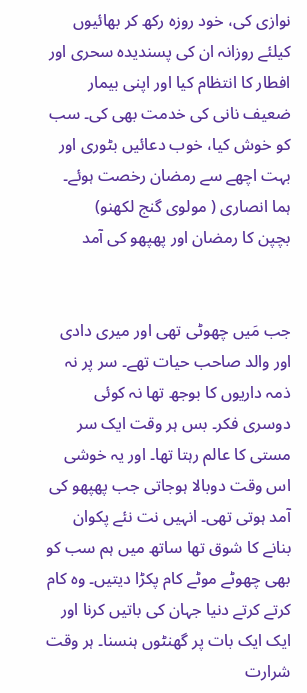نوازی کی، خود روزہ رکھ کر بھائیوں کیلئے روزانہ ان کی پسندیدہ سحری اور افطار کا انتظام کیا اور اپنی بیمار ضعیف نانی کی خدمت بھی کی۔ سب کو خوش کیا، خوب دعائیں بٹوری اور بہت اچھے سے رمضان رخصت ہوئے۔
ہما انصاری ( مولوی گنج لکھنو)
بچپن کا رمضان اور پھپھو کی آمد


جب مَیں چھوٹی تھی اور میری دادی اور والد صاحب حیات تھے۔ سر پر نہ ذمہ داریوں کا بوجھ تھا نہ کوئی دوسری فکر۔ بس ہر وقت ایک سر مستی کا عالم رہتا تھا۔ اور یہ خوشی اس وقت دوبالا ہوجاتی جب پھپھو کی آمد ہوتی تھی۔ انہیں نت نئے پکوان بنانے کا شوق تھا ساتھ میں ہم سب کو بھی چھوٹے موٹے کام پکڑا دیتیں۔ وہ کام کرتے کرتے دنیا جہان کی باتیں کرنا اور ایک ایک بات پر گھنٹوں ہنسنا۔ ہر وقت شرارت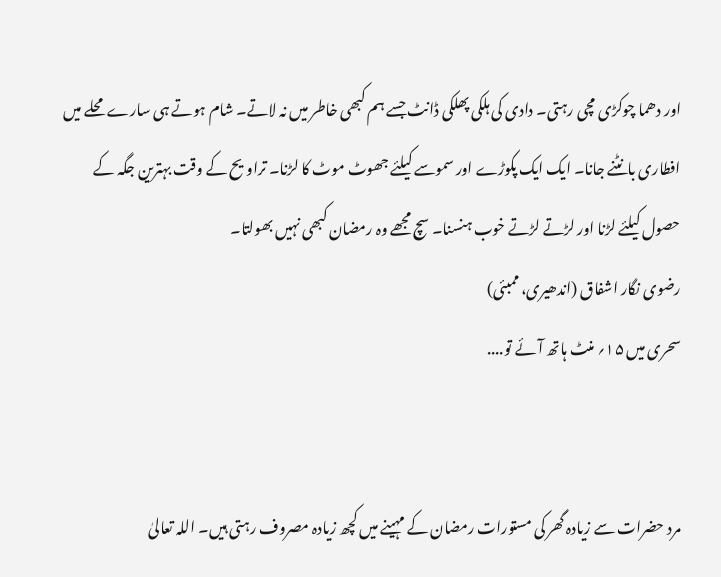اور دھما چوکڑی مچی رہتی۔ دادی کی ہلکی پھلکی ڈانٹ جسے ہم کبھی خاطر میں نہ لاتے۔ شام ہوتے ہی سارے محلے میں افطاری بانٹنے جانا۔ ایک ایک پکوڑے اور سموسے کیلئے جھوٹ موٹ کا لڑنا۔ تراویح کے وقت بہترین جگہ کے حصول کیلئے لڑنا اور لڑتے لڑتے خوب ہنسنا۔ سچ مجھے وہ رمضان کبھی نہیں بھولتا۔
رضوی نگار اشفاق (اندھیری، ممبئی)
سحری میں ۱۵؍ منٹ ہاتھ آئے تو....


مرد حضرات سے زیادہ گھر کی مستورات رمضان کے مہینے میں کچھ زیادہ مصروف رہتی ہیں۔ اللہ تعالیٰ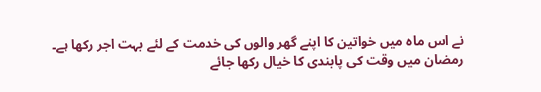نے اس ماہ میں خواتین کا اپنے گھر والوں کی خدمت کے لئے بہت اجر رکھا ہے۔ رمضان میں وقت کی پابندی کا خیال رکھا جائے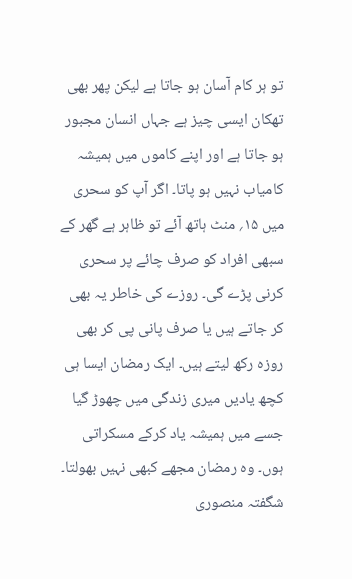تو ہر کام آسان ہو جاتا ہے لیکن پھر بھی تھکان ایسی چیز ہے جہاں انسان مجبور ہو جاتا ہے اور اپنے کاموں میں ہمیشہ کامیاب نہیں ہو پاتا۔ اگر آپ کو سحری میں ۱۵؍ منٹ ہاتھ آئے تو ظاہر ہے گھر کے سبھی افراد کو صرف چائے پر سحری کرنی پڑے گی۔ روزے کی خاطر یہ بھی کر جاتے ہیں یا صرف پانی پی کر بھی روزہ رکھ لیتے ہیں۔ ایک رمضان ایسا ہی کچھ یادیں میری زندگی میں چھوڑ گیا جسے میں ہمیشہ یاد کرکے مسکراتی ہوں۔ وہ رمضان مجھے کبھی نہیں بھولتا۔
شگفتہ منصوری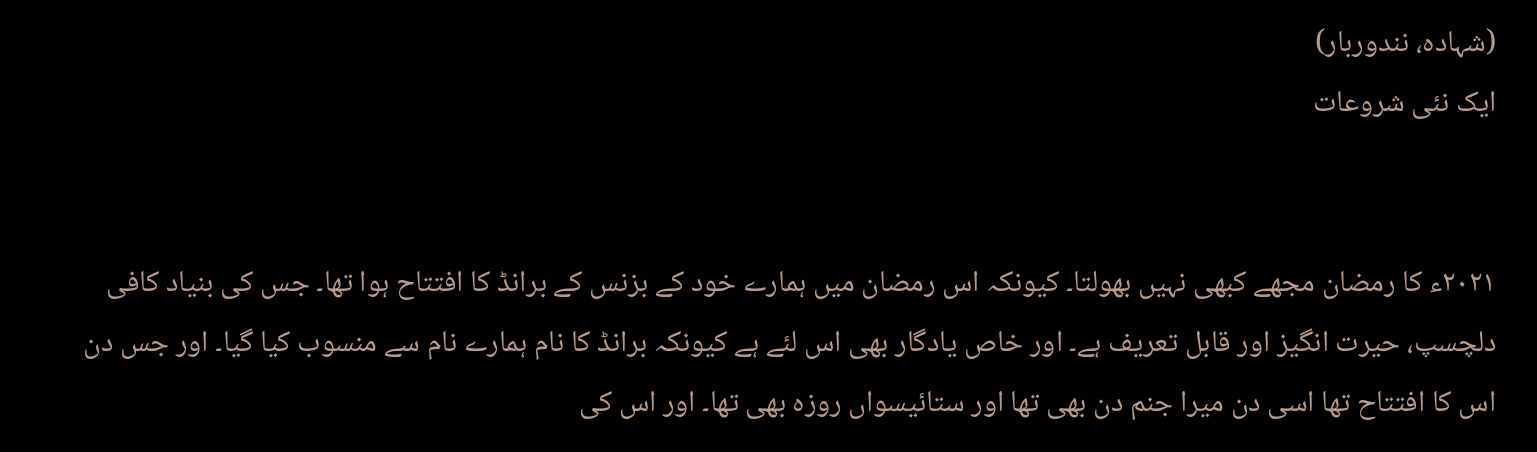(شہادہ، نندوربار)
ایک نئی شروعات


۲۰۲۱ء کا رمضان مجھے کبھی نہیں بھولتا۔ کیونکہ اس رمضان میں ہمارے خود کے بزنس کے برانڈ کا افتتاح ہوا تھا۔ جس کی بنیاد کافی دلچسپ، حیرت انگیز اور قابل تعریف ہے۔ اور خاص یادگار بھی اس لئے ہے کیونکہ برانڈ کا نام ہمارے نام سے منسوب کیا گیا۔ اور جس دن اس کا افتتاح تھا اسی دن میرا جنم دن بھی تھا اور ستائیسواں روزہ بھی تھا۔ اور اس کی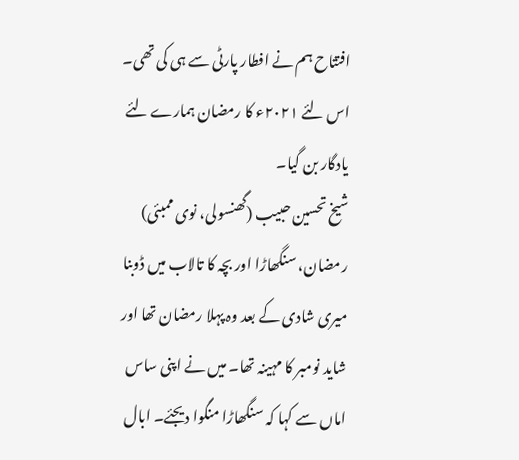افتتاح ہم نے افطار پارٹی سے ہی کی تھی۔ اس لئے ۲۰۲۱ء کا رمضان ہمارے لئے یادگار بن گیا۔
شیخ تحسین حبیب (گھنسولی، نوی ممبئی)
رمضان، سنگھاڑا اور بچہ کا تالاب میں ڈوبنا
میری شادی کے بعد وہ پہلا رمضان تھا اور شاید نومبر کا مہینہ تھا۔ میں نے اپنی ساس اماں سے کہا کہ سنگھاڑا منگوا دیجئے۔ ابال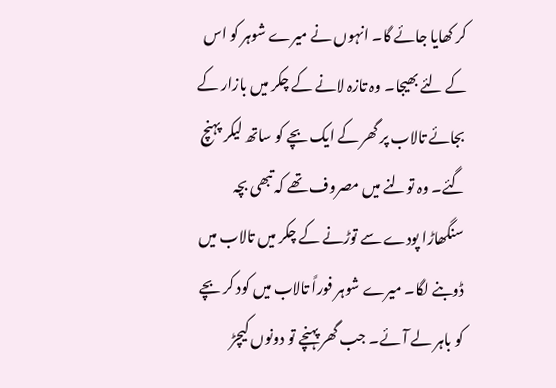کر کھایا جائے گا۔ انہوں نے میرے شوہر کو اس کے لئے بھیجا۔ وہ تازہ لانے کے چکر میں بازار کے بجائے تالاب پر گھر کے ایک بچے کو ساتھ لیکر پہنچ گئے۔ وہ تولنے میں مصروف تھے کہ تبھی بچہ سنگھاڑا پودے سے توڑنے کے چکر میں تالاب میں ڈوبنے لگا۔ میرے شوہر فوراً تالاب میں کود کر بچے کو باہر لے آئے۔ جب گھر پہنچے تو دونوں کیچڑ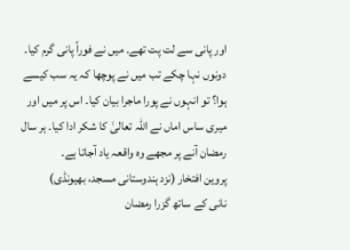اور پانی سے لت پت تھے۔ میں نے فوراً پانی گرم کیا۔ دونوں نہا چکے تب میں نے پوچھا کہ یہ سب کیسے ہوا؟ تو انہوں نے پورا ماجرا بیان کیا۔ اس پر میں اور میری ساس اماں نے اللہ تعالیٰ کا شکر ادا کیا۔ ہر سال رمضان آنے پر مجھے وہ واقعہ یاد آجاتا ہے۔
پروین افتخار (نزد ہندوستانی مسجد، بھیونڈی)
نانی کے ساتھ گزرا رمضان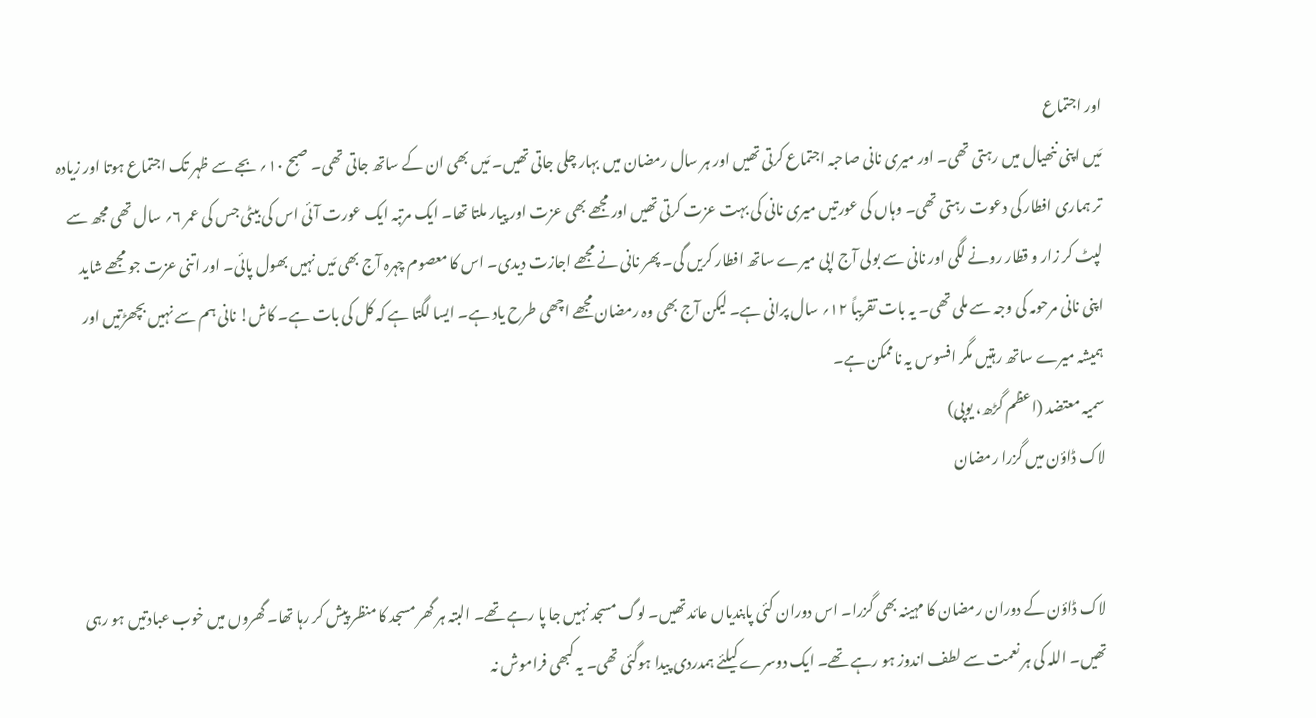اور اجتماع
مَیں اپنی ننھیال میں رہتی تھی۔ اور میری نانی صاحبہ اجتماع کرتی تھیں اور ہر سال رمضان میں بہار چلی جاتی تھیں۔ مَیں بھی ان کے ساتھ جاتی تھی۔ صبح ۱۰؍ بجے سے ظہر تک اجتماع ہوتا اور زیادہ تر ہماری افطار کی دعوت رہتی تھی۔ وہاں کی عورتیں میری نانی کی بہت عزت کرتی تھیں اور مجھے بھی عزت اور پیار ملتا تھا۔ ایک مرتبہ ایک عورت آئی اس کی بیٹی جس کی عمر ۶؍ سال تھی مجھ سے لپٹ کر زار و قطار رونے لگی اور نانی سے بولی آج اپی میرے ساتھ افطار کریں گی۔ پھر نانی نے مجھے اجازت دیدی۔ اس کا معصوم چہرہ آج بھی مَیں نہیں بھول پائی۔ اور اتنی عزت جو مجھے شاید اپنی نانی مرحومہ کی وجہ سے ملی تھی۔ یہ بات تقریباً ۱۲؍ سال پرانی ہے۔ لیکن آج بھی وہ رمضان مجھے اچھی طرح یاد ہے۔ ایسا لگتا ہے کہ کل کی بات ہے۔ کاش! نانی ہم سے نہیں بچھڑتیں اور ہمیشہ میرے ساتھ رہتیں مگر افسوس یہ ناممکن ہے۔
سمیہ معتضد (اعظم گڑھ، یوپی)
لاک ڈاؤن میں گزرا رمضان


لاک ڈاؤن کے دوران رمضان کا مہینہ بھی گزرا۔ اس دوران کئی پابندیاں عائد تھیں۔ لوگ مسجد نہیں جا پا رہے تھے۔ البتہ ہر گھر مسجد کا منظر پیش کر رہا تھا۔ گھروں میں خوب عبادتیں ہو رہی تھیں۔ اللہ کی ہر نعمت سے لطف اندوز ہو رہے تھے۔ ایک دوسرے کیلئے ہمدردی پیدا ہوگئی تھی۔ یہ کبھی فراموش نہ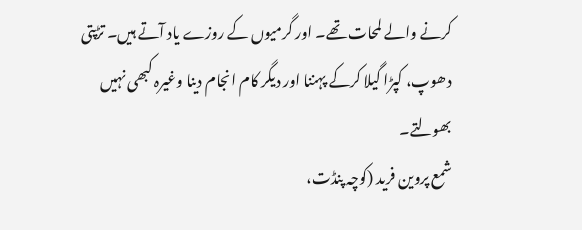کرنے والے لمحات تھے۔ اور گرمیوں کے روزے یاد آتے ہیں۔ تڑپتی دھوپ، کپڑا گیلا کرکے پہننا اور دیگر کام انجام دینا وغیرہ کبھی نہیں بھولتے۔
شمع پروین فرید (کوچہ پنڈت،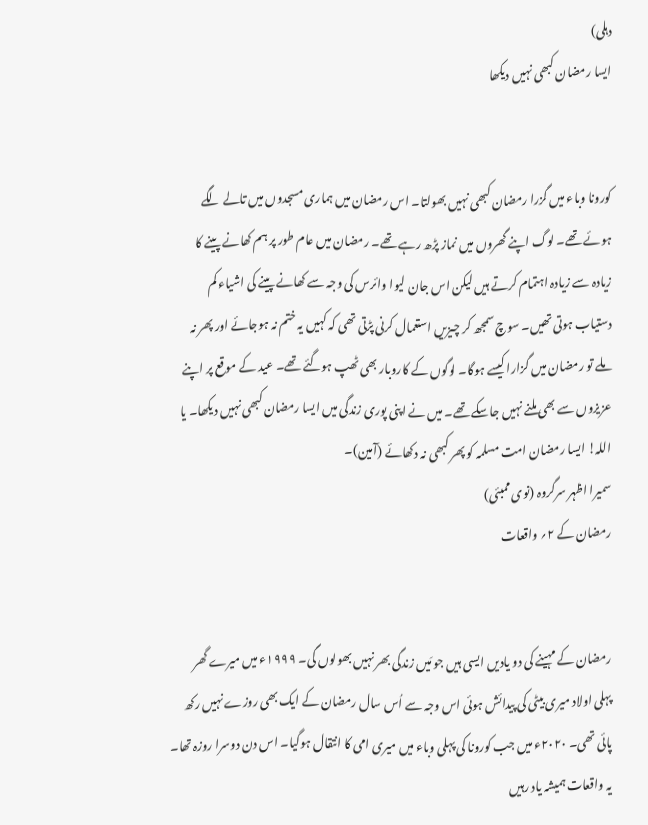دہلی)
ایسا رمضان کبھی نہیں دیکھا


کورونا وباء میں گزرا رمضان کبھی نہیں بھولتا۔ اس رمضان میں ہماری مسجدوں میں تالے لگے ہوئے تھے۔ لوگ اپنے گھروں میں نماز پڑھ رہے تھے۔ رمضان میں عام طور پر ہم کھانے پینے کا زیادہ سے زیادہ اہتمام کرتے ہیں لیکن اس جان لیوا وائرس کی وجہ سے کھانے پینے کی اشیاء کم دستیاب ہوتی تھیں۔ سوچ سمجھ کر چیزیں استعمال کرنی پڑتی تھی کہ کہیں یہ ختم نہ ہوجائے اور پھر نہ ملے تو رمضان میں گزارا کیسے ہوگا۔ لوگوں کے کاروبار بھی ٹھپ ہوگئے تھے۔ عید کے موقع پر اپنے عزیزوں سے بھی ملنے نہیں جاسکے تھے۔ میں نے اپنی پوری زندگی میں ایسا رمضان کبھی نہیں دیکھا۔ یا اللہ! ایسا رمضان امت مسلمہ کو پھر کبھی نہ دکھائے (آمین)۔
سمیرا اظہر سرگروہ (نوی ممبئی)
رمضان کے ۲؍ واقعات


رمضان کے مہینے کی دو یادیں ایسی ہیں جو مَیں زندگی بھر نہیں بھولوں گی۔ ۱۹۹۹ء میں میرے گھر پہلی اولاد میری بیٹی کی پیدائش ہوئی اس وجہ سے اُس سال رمضان کے ایک بھی روزے نہیں رکھ پائی تھی۔ ۲۰۲۰ء میں جب کورونا کی پہلی وباء میں میری امی کا انتقال ہوگیا۔ اس دن دوسرا روزہ تھا۔ یہ واقعات ہمیشہ یاد رہیں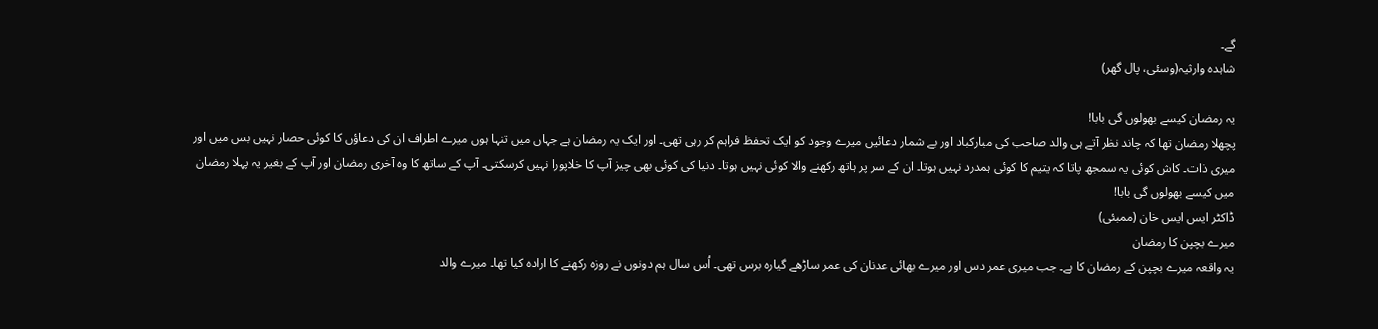گے۔
شاہدہ وارثیہ(وسئی، پال گھر)

یہ رمضان کیسے بھولوں گی بابا!
پچھلا رمضان تھا کہ چاند نظر آتے ہی والد صاحب کی مبارکباد اور بے شمار دعائیں میرے وجود کو ایک تحفظ فراہم کر رہی تھی۔ اور ایک یہ رمضان ہے جہاں میں تنہا ہوں میرے اطراف ان کی دعاؤں کا کوئی حصار نہیں بس میں اور میری ذات۔ کاش کوئی یہ سمجھ پاتا کہ یتیم کا کوئی ہمدرد نہیں ہوتا۔ ان کے سر پر ہاتھ رکھنے والا کوئی نہیں ہوتا۔ دنیا کی کوئی بھی چیز آپ کا خلاپورا نہیں کرسکتی۔ آپ کے ساتھ کا وہ آخری رمضان اور آپ کے بغیر یہ پہلا رمضان میں کیسے بھولوں گی بابا!
ڈاکٹر ایس ایس خان (ممبئی)
میرے بچپن کا رمضان
یہ واقعہ میرے بچپن کے رمضان کا ہے۔ جب میری عمر دس اور میرے بھائی عدنان کی عمر ساڑھے گیارہ برس تھی۔ اُس سال ہم دونوں نے روزہ رکھنے کا ارادہ کیا تھا۔ میرے والد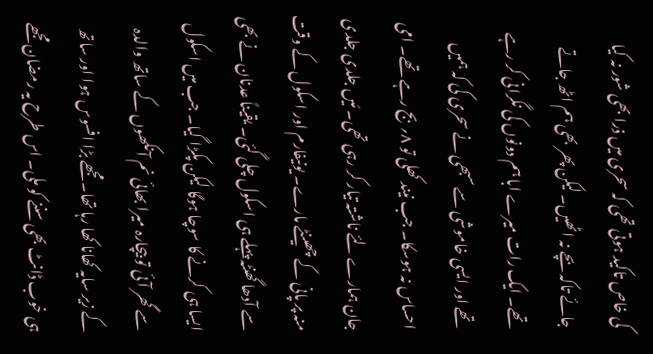کی خاص تاکید ہوتی تھی کہ سحری میں ذرا بھی شور نہ کیا جائے تاکہ بچے نہ اٹھیں۔ لیکن پھر بھی ہم اٹھ جاتے تھے۔ ایک رات میرے ابا ہم دونوں کی نگرانی کر رہے تھے اور ایسی خاموشی سے سبھی نے سحری کی کہ ہمیں احساس نہ ہوسکا۔ جب نیند کھلی تو ۸؍ بج رہے تھے۔ امی جان ہمارے لئے ناشتہ تیار کر رہی تھی۔ مَیں جلدی جلدی منہ پر پانی کے چھینٹے مارے۔ یونیفارم اور اسکول کے وقت سے آدھا گھنٹہ پہلے ہی اسکول چلی گئی۔ یقیناً عدنان نے بھی ایسا ہی کرنے کا سوچا ہوگا لیکن پکڑا گیا۔ جب میں اسکول سے گھر آئی تو بیچارہ میرا بھائی نم آنکھوں کے ساتھ والدہ کے زیر سایہ کھانا کھا رہا تھا۔ مجھے بڑا افسوس ہوا اور ساتھ ہی خوب ڈانٹ بھی سننے کو ملی۔ اس طرح یہ رمضان مجھے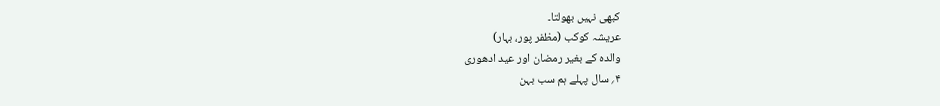کبھی نہیں بھولتا۔
عریشہ کوکب (مظفر پور، بہار)
والدہ کے بغیر رمضان اور عید ادھوری
۴؍ سال پہلے ہم سب بہن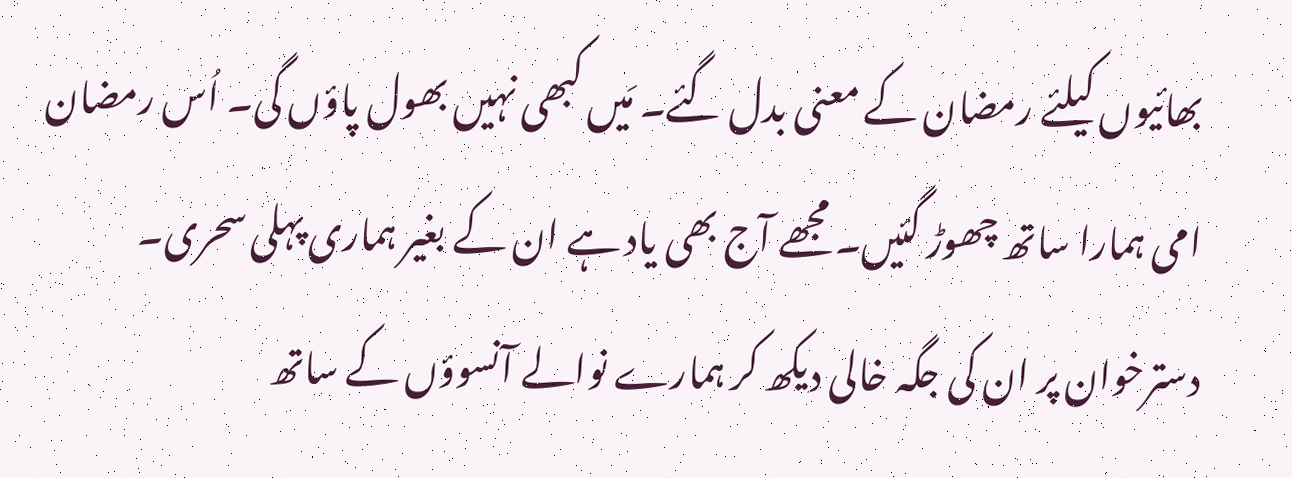بھائیوں کیلئے رمضان کے معنی بدل گئے۔ مَیں کبھی نہیں بھول پاؤں گی۔ اُس رمضان امی ہمارا ساتھ چھوڑ گئیں۔ مجھے آج بھی یاد ہے ان کے بغیر ہماری پہلی سحری۔ دسترخوان پر ان کی جگہ خالی دیکھ کر ہمارے نوالے آنسوؤں کے ساتھ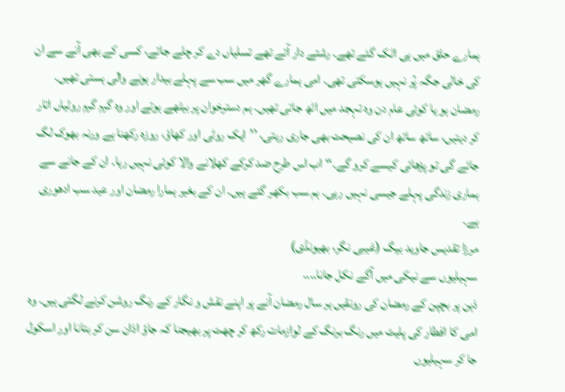ہمارے حلق میں ہی اٹک گئے تھے۔ رشتے دار آتے تھے تسلیاں دے کر چلے جاتے، کسی کے بھی آنے سے ان کی خالی جگہ پُر نہیں ہوسکتی تھی۔ امی ہمارے گھر میں سب سے پہلے بیدار ہونے والی ہستی تھیں۔ رمضان ہو یا کوئی عام دن وہ تہجد میں اٹھ جاتی تھیں۔ ہم دسترخوان پر بیٹھے ہوتے اور وہ گرم گرم روٹیاں اتار کر دیتیں، ساتھ ساتھ ان کی نصیحت بھی جاری رہتی، ’’ایک روٹی اور کھاؤ، روزہ رکھنا ہے ورنہ بھوک لگ جائے گی تو پڑھائی کیسے کرو گے۔‘‘ اب اس طرح ضد کرکے کھلانے والا کوئی نہیں رہا۔ ان کے جانے سے ہماری زندگی پہلے جیسی نہیں رہی۔ ہم سب بکھر گئے ہیں۔ ان کے بغیر ہمارا رمضان اور عید سب ادھوری ہے۔
مرزا تقدیس جاوید بیگ (غیبی نگر، بھیونڈی)
سہیلیوں سے نیکی میں آگے نکل جانا....
ذہن پر بچپن کے رمضان کی رونقیں ہر سال رمضان آنے پر اپنے نقش و نگار کے رنگ روشن کرنے لگتی ہیں۔ وہ امی کا افطار کی پلیٹ میں رنگ برنگ کے لوازمات رکھ کر چھت پر بھیجنا کہ جاؤ اذان سن کر بتانا اور اسکول جا کر سہیلیوں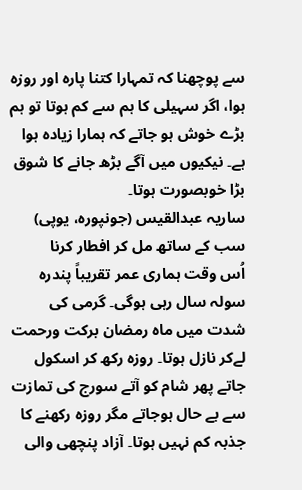سے پوچھنا کہ تمہارا کتنا پارہ اور روزہ ہوا، اگر سہیلی کا ہم سے کم ہوتا تو ہم بڑے خوش ہو جاتے کہ ہمارا زیادہ ہوا ہے۔ نیکیوں میں آگے بڑھ جانے کا شوق بڑا خوبصورت ہوتا۔
ساریہ عبدالقیس (جونپورہ، یوپی)
سب کے ساتھ مل کر افطار کرنا
اُس وقت ہماری عمر تقریباً پندرہ سولہ سال رہی ہوگی۔ گرمی کی شدت میں ماہ رمضان برکت ورحمت لےکر نازل ہوتا۔ روزہ رکھ کر اسکول جاتے پھر شام کو آتے سورج کی تمازت سے بے حال ہوجاتے مگر روزہ رکھنے کا جذبہ کم نہیں ہوتا۔ آزاد پنچھی والی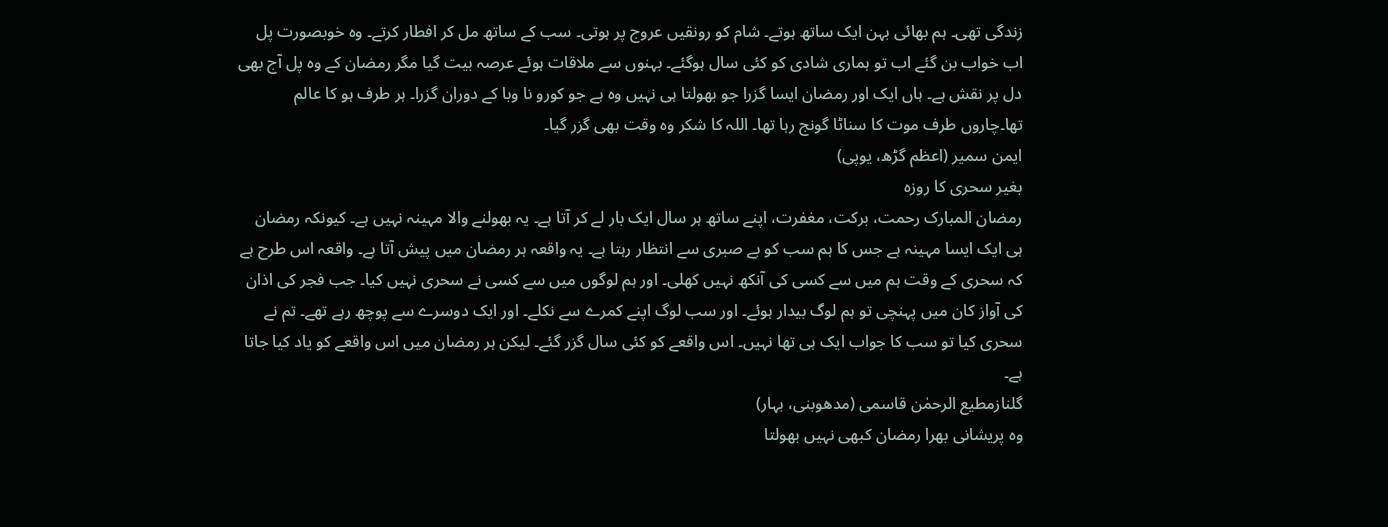زندگی تھی۔ ہم بھائی بہن ایک ساتھ ہوتے۔ شام کو رونقیں عروج پر ہوتی۔ سب کے ساتھ مل کر افطار کرتے۔ وہ خوبصورت پل اب خواب بن گئے اب تو ہماری شادی کو کئی سال ہوگئے۔ بہنوں سے ملاقات ہوئے عرصہ بیت گیا مگر رمضان کے وہ پل آج بھی دل پر نقش ہے۔ ہاں ایک اور رمضان ایسا گزرا جو بھولتا ہی نہیں وہ ہے جو کورو نا وبا کے دوران گزرا۔ ہر طرف ہو کا عالم تھا۔چاروں طرف موت کا سناٹا گونج رہا تھا۔ اللہ کا شکر وہ وقت بھی گزر گیا۔
ایمن سمیر (اعظم گڑھ، یوپی)
بغیر سحری کا روزہ
رمضان المبارک رحمت، برکت، مغفرت، اپنے ساتھ ہر سال ایک بار لے کر آتا ہے۔ یہ بھولنے والا مہینہ نہیں ہے۔ کیونکہ رمضان ہی ایک ایسا مہینہ ہے جس کا ہم سب کو بے صبری سے انتظار رہتا ہے۔ یہ واقعہ ہر رمضان میں پیش آتا ہے۔ واقعہ اس طرح ہے کہ سحری کے وقت ہم میں سے کسی کی آنکھ نہیں کھلی۔ اور ہم لوگوں میں سے کسی نے سحری نہیں کیا۔ جب فجر کی اذان کی آواز کان میں پہنچی تو ہم لوگ بیدار ہوئے۔ اور سب لوگ اپنے کمرے سے نکلے۔ اور ایک دوسرے سے پوچھ رہے تھے۔ تم نے سحری کیا تو سب کا جواب ایک ہی تھا نہیں۔ اس واقعے کو کئی سال گزر گئے۔ لیکن ہر رمضان میں اس واقعے کو یاد کیا جاتا ہے۔
گلنازمطیع الرحمٰن قاسمی (مدھوبنی، بہار)
وہ پریشانی بھرا رمضان کبھی نہیں بھولتا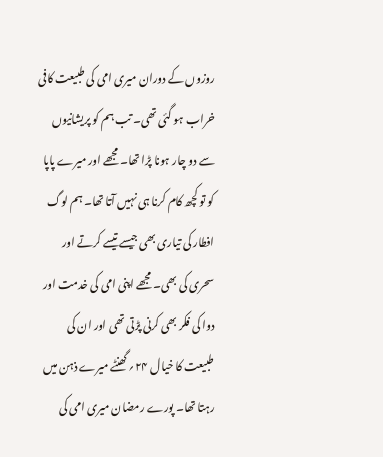روزوں کے دوران میری امی کی طبیعت کافی خراب ہو گئی تھی۔ تب ہم کو پریشانیوں سے دو چار ہونا پڑا تھا۔ مجھے اور میرے پاپا کو تو کچھ کام کرنا ہی نہیں آتا تھا۔ ہم لوگ افطار کی تیاری بھی جیسے تیسے کرتے اور سحری کی بھی۔ مجھے اپنی امی کی خدمت اور دوا کی فکر بھی کرنی پڑتی تھی اور ان کی طبیعت کا خیال ۲۴؍ گھنٹے میرے ذہن میں رہتا تھا۔ پورے رمضان میری امی کی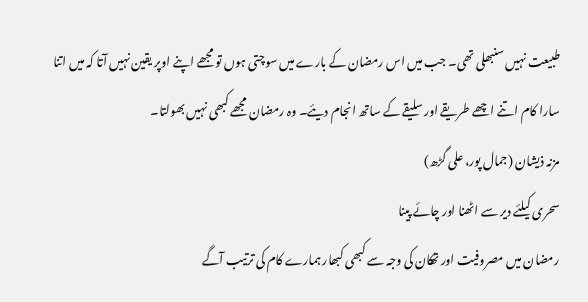طبیعت نہیں سنبھلی تھی۔ جب میں اس رمضان کے بارے میں سوچتی ہوں تو مجھے اپنے اوپر یقین نہیں آتا کہ میں اتنا سارا کام اتنے اچھے طریقے اور سلیقے کے ساتھ انجام دیئے۔ وہ رمضان مجھے کبھی نہیں بھولتا۔
مزنہ ذیشان (جمال پور، علی گڑھ)
سحری کیلئے دیر سے اٹھنا اور چائے پینا
رمضان میں مصروفیت اور تھکان کی وجہ سے کبھی کبھار ہمارے کام کی ترتیب آگے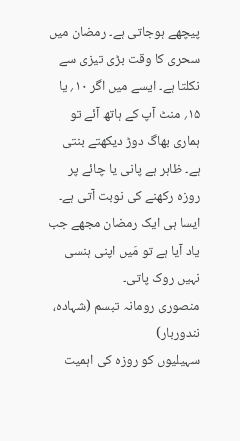پیچھے ہوجاتی ہے۔ رمضان میں سحری کا وقت بڑی تیزی سے نکلتا ہے۔ ایسے میں اگر ۱۰؍ یا ۱۵؍ منٹ آپ کے ہاتھ آئے تو ہماری بھاگ دوڑ دیکھتے بنتی ہے۔ ظاہر ہے پانی یا چائے پر روزہ رکھنے کی نوبت آتی ہے۔ ایسا ہی ایک رمضان مجھے جب یاد آیا ہے تو مَیں اپنی ہنسی نہیں روک پاتی۔
منصوری رومانہ تبسم (شہادہ، نندوربار)
سہیلیوں کو روزہ کی اہمیت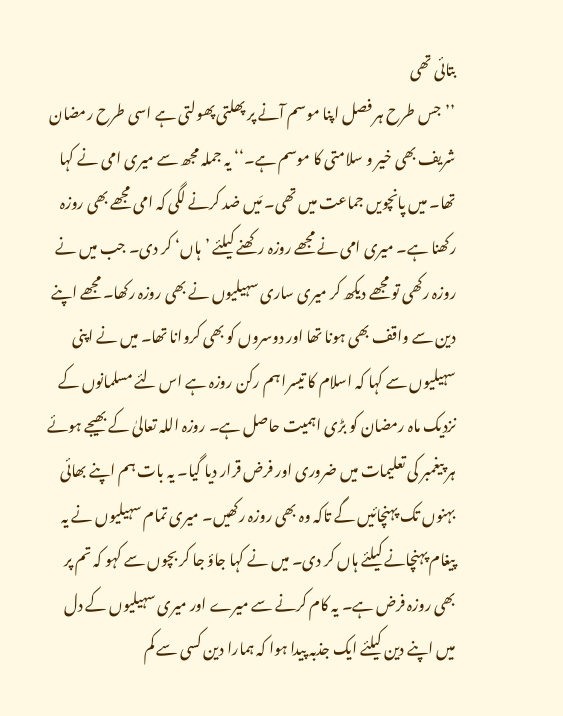بتائی تھی
’’جس طرح ہر فصل اپنا موسم آنے پر پھلتی پھولتی ہے اسی طرح رمضان شریف بھی خیر و سلامتی کا موسم ہے۔‘‘ یہ جملہ مجھ سے میری امی نے کہا تھا۔ میں پانچویں جماعت میں تھی۔ مَیں ضد کرنے لگی کہ امی مجھے بھی روزہ رکھنا ہے۔ میری امی نے مجھے روزہ رکھنے کیلئے ’ہاں‘ کر دی۔ جب میں نے روزہ رکھی تو مجھے دیکھ کر میری ساری سہیلیوں نے بھی روزہ رکھا۔ مجھے اپنے دین سے واقف بھی ہونا تھا اور دوسروں کو بھی کروانا تھا۔ میں نے اپنی سہیلیوں سے کہا کہ اسلام کا تیسرا ہم رکن روزہ ہے اس لئے مسلمانوں کے نزدیک ماہ رمضان کو بڑی اہمیت حاصل ہے۔ روزہ اللہ تعالیٰ کے بھیجے ہوئے ہر پیغمبر کی تعلیمات میں ضروری اور فرض قرار دیا گیا۔ یہ بات ہم اپنے بھائی بہنوں تک پہنچائیں گے تاکہ وہ بھی روزہ رکھیں۔ میری تمام سہیلیوں نے یہ پیغام پہنچانے کیلئے ہاں کر دی۔ میں نے کہا جاؤ جا کر بچوں سے کہو کہ تم پر بھی روزہ فرض ہے۔ یہ کام کرنے سے میرے اور میری سہیلیوں کے دل میں اپنے دین کیلئے ایک جذبہ پیدا ہوا کہ ہمارا دین کسی سے کم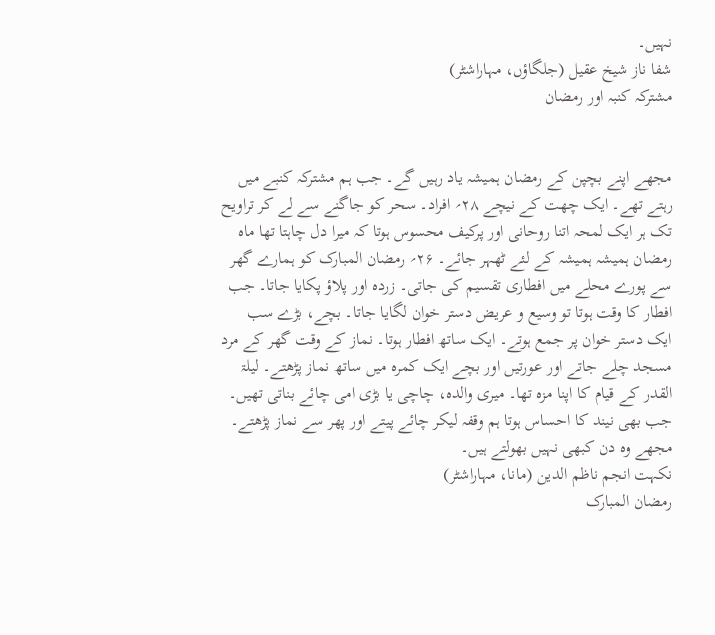نہیں۔
شفا ناز شیخ عقیل (جلگاؤں، مہاراشٹر)
مشترکہ کنبہ اور رمضان


مجھے اپنے بچپن کے رمضان ہمیشہ یاد رہیں گے۔ جب ہم مشترکہ کنبے میں رہتے تھے۔ ایک چھت کے نیچے ۲۸؍ افراد۔ سحر کو جاگنے سے لے کر تراویح تک ہر ایک لمحہ اتنا روحانی اور پرکیف محسوس ہوتا کہ میرا دل چاہتا تھا ماہ رمضان ہمیشہ ہمیشہ کے لئے ٹھہر جائے۔ ۲۶؍ رمضان المبارک کو ہمارے گھر سے پورے محلے میں افطاری تقسیم کی جاتی۔ زردہ اور پلاؤ پکایا جاتا۔ جب افطار کا وقت ہوتا تو وسیع و عریض دستر خوان لگایا جاتا۔ بچے، بڑے سب ایک دستر خوان پر جمع ہوتے۔ ایک ساتھ افطار ہوتا۔ نماز کے وقت گھر کے مرد مسجد چلے جاتے اور عورتیں اور بچے ایک کمرہ میں ساتھ نماز پڑھتے۔ لیلۃ القدر کے قیام کا اپنا مزہ تھا۔ میری والدہ، چاچی یا بڑی امی چائے بناتی تھیں۔ جب بھی نیند کا احساس ہوتا ہم وقفہ لیکر چائے پیتے اور پھر سے نماز پڑھتے۔ مجھے وہ دن کبھی نہیں بھولتے ہیں۔
نکہت انجم ناظم الدین (مانا، مہاراشٹر)
رمضان المبارک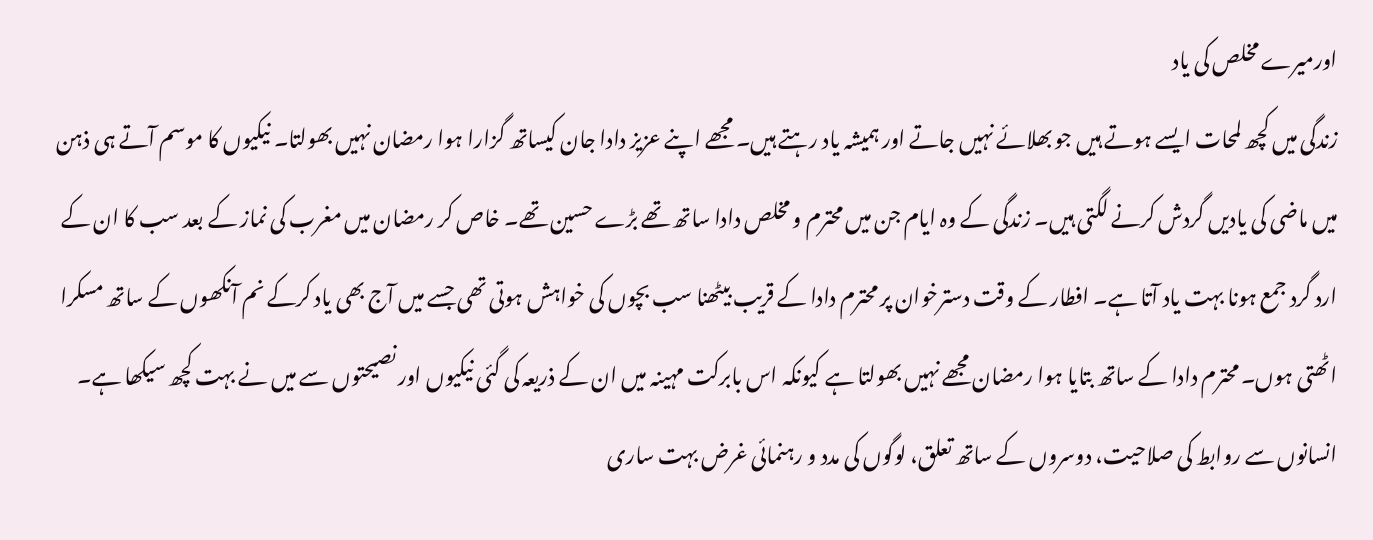اورمیرے مخلص کی یاد
زندگی میں کچھ لمحات ایسے ہوتے ہیں جو بھلائے نہیں جاتے اور ہمیشہ یاد رہتے ہیں۔ مجھے اپنے عزیز دادا جان کیساتھ گزارا ہوا رمضان نہیں بھولتا۔ نیکیوں کا موسم آتے ہی ذہن میں ماضی کی یادیں گردش کرنے لگتی ہیں۔ زندگی کے وہ ایام جن میں محترم و مخلص دادا ساتھ تھے بڑے حسین تھے۔ خاص کر رمضان میں مغرب کی نماز کے بعد سب کا ان کے ارد گرد جمع ہونا بہت یاد آتا ہے۔ افطار کے وقت دسترخوان پر محترم دادا کے قریب بیٹھنا سب بچوں کی خواہش ہوتی تھی جسے میں آج بھی یاد کرکے نم آنکھوں کے ساتھ مسکرا اٹھتی ہوں۔ محترم دادا کے ساتھ بتایا ہوا رمضان مجھے نہیں بھولتا ہے کیونکہ اس بابرکت مہینہ میں ان کے ذریعہ کی گئی نیکیوں اور نصیحتوں سے میں نے بہت کچھ سیکھا ہے۔ انسانوں سے روابط کی صلاحیت، دوسروں کے ساتھ تعلق، لوگوں کی مدد و رہنمائی غرض بہت ساری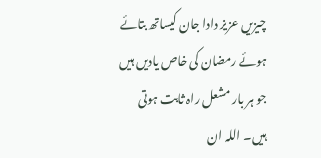چیزیں عزیز دادا جان کیساتھ بتائے ہوئے رمضان کی خاص یادیں ہیں جو ہر بار مشعل راہ ثابت ہوتی ہیں۔ اللہ ان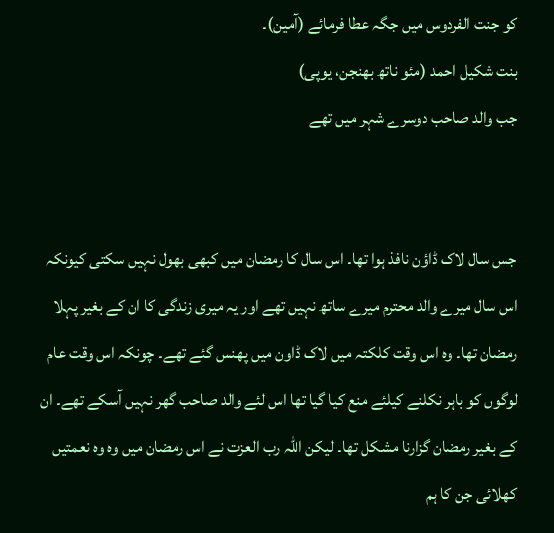کو جنت الفردوس میں جگہ عطا فرمائے (آمین)۔
بنت شکیل احمد (مئو ناتھ بھنجن، یوپی)
جب والد صاحب دوسرے شہر میں تھے


جس سال لاک ڈاؤن نافذ ہوا تھا۔ اس سال کا رمضان میں کبھی بھول نہیں سکتی کیونکہ اس سال میرے والد محترم میرے ساتھ نہیں تھے اور یہ میری زندگی کا ان کے بغیر پہلا رمضان تھا۔ وہ اس وقت کلکتہ میں لاک ڈاون میں پھنس گئے تھے۔ چونکہ اس وقت عام لوگوں کو باہر نکلنے کیلئے منع کیا گیا تھا اس لئے والد صاحب گھر نہیں آسکے تھے۔ ان کے بغیر رمضان گزارنا مشکل تھا۔ لیکن اللہ رب العزت نے اس رمضان میں وہ وہ نعمتیں کھلائی جن کا ہم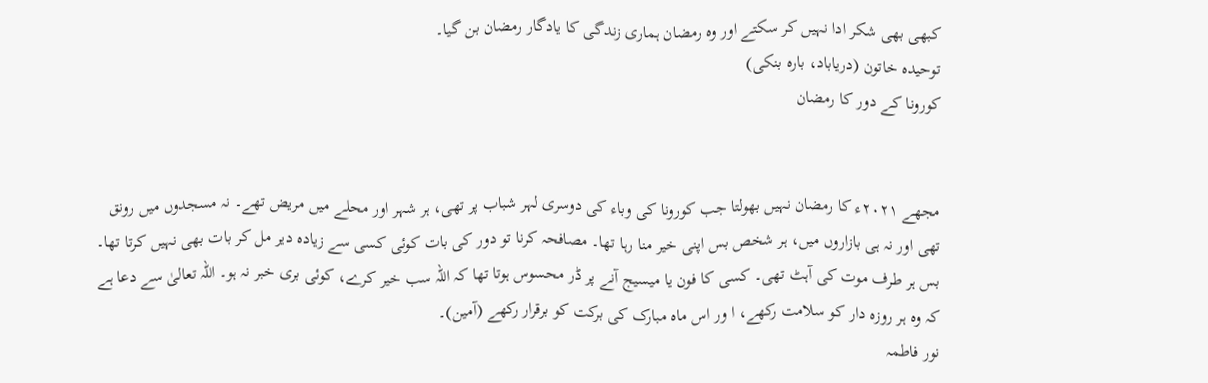کبھی بھی شکر ادا نہیں کر سکتے اور وہ رمضان ہماری زندگی کا یادگار رمضان بن گیا۔
توحیدہ خاتون (دریاباد، بارہ بنکی)
کورونا کے دور کا رمضان


مجھے ۲۰۲۱ء کا رمضان نہیں بھولتا جب کورونا کی وباء کی دوسری لہر شباب پر تھی، ہر شہر اور محلے میں مریض تھے۔ نہ مسجدوں میں رونق تھی اور نہ ہی بازاروں میں، ہر شخص بس اپنی خیر منا رہا تھا۔ مصافحہ کرنا تو دور کی بات کوئی کسی سے زیادہ دیر مل کر بات بھی نہیں کرتا تھا۔ بس ہر طرف موت کی آہٹ تھی۔ کسی کا فون یا میسیج آنے پر ڈر محسوس ہوتا تھا کہ اللہ سب خیر کرے، کوئی بری خبر نہ ہو۔ اللہ تعالیٰ سے دعا ہے کہ وہ ہر روزہ دار کو سلامت رکھے، ا ور اس ماہ مبارک کی برکت کو برقرار رکھے (آمین)۔
نور فاطمہ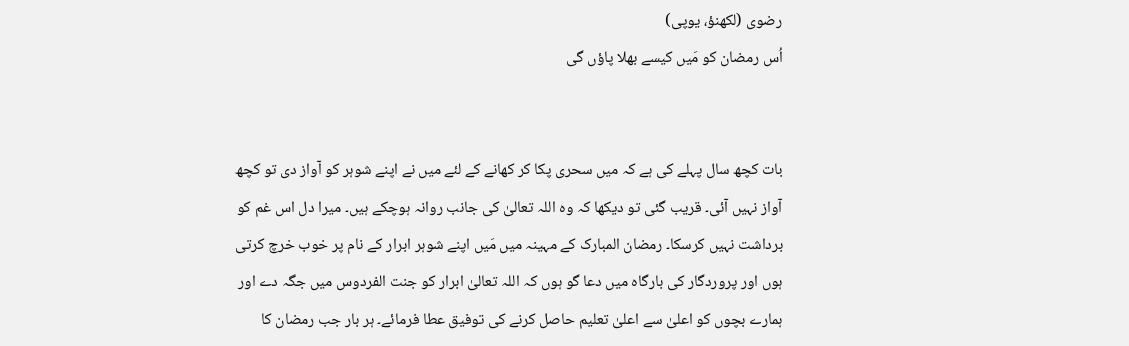رضوی (لکھنؤ، یوپی)
اُس رمضان کو مَیں کیسے بھلا پاؤں گی


بات کچھ سال پہلے کی ہے کہ میں سحری پکا کر کھانے کے لئے میں نے اپنے شوہر کو آواز دی تو کچھ آواز نہیں آئی۔ قریب گئی تو دیکھا کہ وہ اللہ تعالیٰ کی جانب روانہ ہوچکے ہیں۔ میرا دل اس غم کو برداشت نہیں کرسکا۔ رمضان المبارک کے مہینہ میں مَیں اپنے شوہر ابرار کے نام پر خوب خرچ کرتی ہوں اور پروردگار کی بارگاہ میں دعا گو ہوں کہ اللہ تعالیٰ ابرار کو جنت الفردوس میں جگہ دے اور ہمارے بچوں کو اعلیٰ سے اعلیٰ تعلیم حاصل کرنے کی توفیق عطا فرمائے۔ ہر بار جب رمضان کا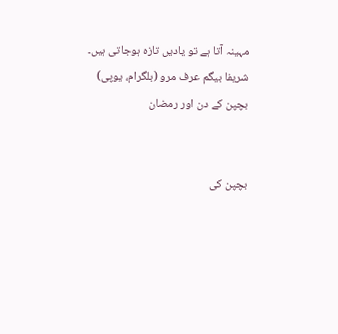مہینہ آتا ہے تو یادیں تازہ ہوجاتی ہیں۔
شریفا بیگم عرف مرو (بلگرام، یوپی)
بچپن کے دن اور رمضان


بچپن کی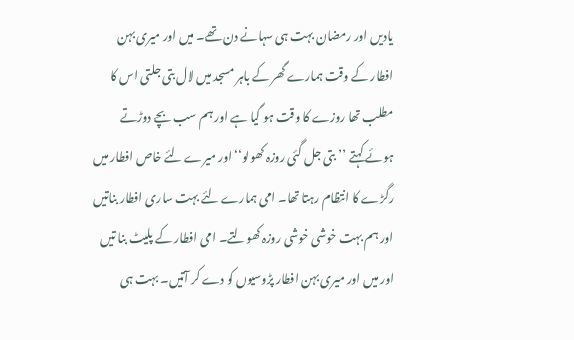یادیں اور رمضان بہت ہی سہانے دن تھے۔ میں اور میری بہن افطار کے وقت ہمارے گھر کے باہر مسجد میں لال بتی جلتی اس کا مطلب تھا روزے کا وقت ہو گیا ہے اور ہم سب بچے دوڑتے ہوئے کہتے ’’بتی جل گئی روزہ کھولو‘‘ اور میرے لئے خاص افطار میں رگڑے کا انتظام رہتا تھا۔ امی ہمارے لئے بہت ساری افطار بناتیں اور ہم بہت خوشی خوشی روزہ کھولتے۔ امی افطار کے پلیٹ بنا تیں اور میں اور میری بہن افطار پڑوسیوں کو دے کر آتیں۔ بہت ہی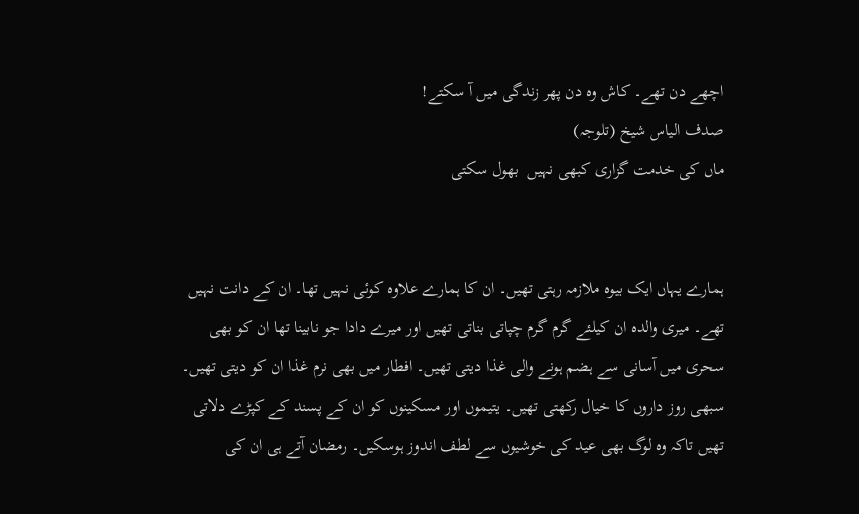اچھے دن تھے۔ کاش وہ دن پھر زندگی میں آ سکتے!
صدف الیاس شیخ (تلوجہ)
ماں کی خدمت گزاری کبھی نہیں  بھول سکتی


ہمارے یہاں ایک بیوہ ملازمہ رہتی تھیں۔ ان کا ہمارے علاوہ کوئی نہیں تھا۔ ان کے دانت نہیں تھے۔ میری والدہ ان کیلئے گرم گرم چپاتی بناتی تھیں اور میرے دادا جو نابینا تھا ان کو بھی سحری میں آسانی سے ہضم ہونے والی غذا دیتی تھیں۔ افطار میں بھی نرم غذا ان کو دیتی تھیں۔ سبھی روز داروں کا خیال رکھتی تھیں۔ یتیموں اور مسکینوں کو ان کے پسند کے کپڑے دلاتی تھیں تاکہ وہ لوگ بھی عید کی خوشیوں سے لطف اندوز ہوسکیں۔ رمضان آتے ہی ان کی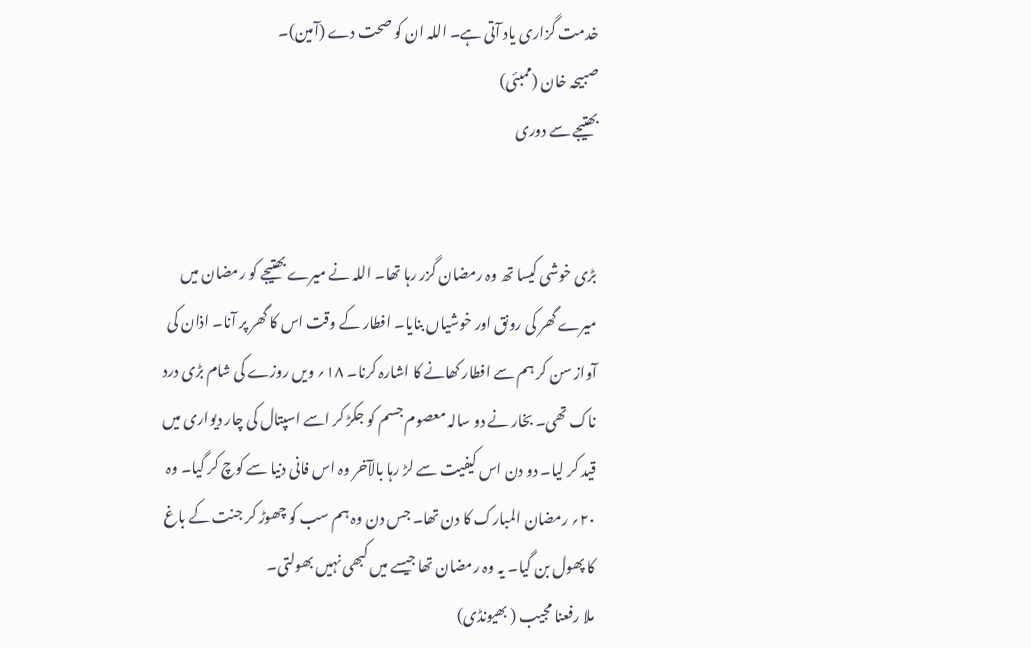خدمت گزاری یاد آتی ہے۔ اللہ ان کو صحت دے (آمین)۔
صبیحہ خان (ممبئی)
بھتیجے سے دوری


بڑی خوشی کیسا تھ وہ رمضان گزر رہا تھا۔ اللہ نے میرے بھتیجے کو رمضان میں میرے گھر کی رونق اور خوشیاں بنایا۔ افطار کے وقت اس کا گھر پر آنا۔ اذان کی آواز سن کر ہم سے افطار کھانے کا اشارہ کرنا۔ ۱۸؍ ویں روزے کی شام بڑی درد ناک تھی۔ بخار نے دو سالہ معصوم جسم کو جکڑ کر اسے اسپتال کی چار دیواری میں قید کر لیا۔ دو دن اس کیفیت سے لڑ رہا بالآخر وہ اس فانی دنیا سے کوچ کر گیا۔ وہ ۲۰؍ رمضان المبارک کا دن تھا۔ جس دن وہ ہم سب کو چھوڑ کر جنت کے باغ کا پھول بن گیا۔ یہ وہ رمضان تھا جیسے میں کبھی نہیں بھولتی۔
ملا رفعنا مجیب ( بھیونڈی)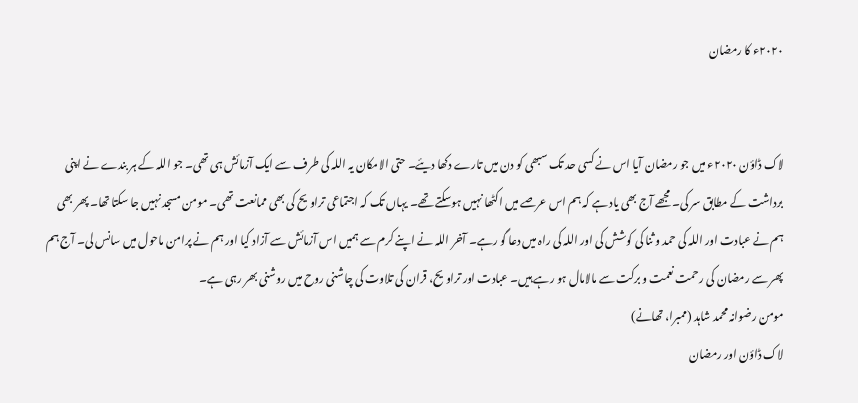۲۰۲۰ء کا رمضان


لاک ڈاؤن ۲۰۲۰ء میں جو رمضان آیا اس نے کسی حد تک سبھی کو دن میں تارے دکھا دیئے۔ حتی الامکان یہ اللہ کی طرف سے ایک آزمائش ہی تھی۔ جو اللہ کے ہر بندے نے اپنی برداشت کے مطابق سر کی۔ مجھے آج بھی یاد ہے کہ ہم اس عرصے میں اکٹھا نہیں ہوسکتے تھے۔ یہاں تک کہ اجتماعی تراویح کی بھی ممانعت تھی۔ مومن مسجد نہیں جا سکتا تھا۔ پھر بھی ہم نے عبادت اور اللہ کی حمد و ثنا کی کوشش کی اور اللہ کی راہ میں دعا گو رہے۔ آخر اللہ نے اپنے کرم سے ہمیں اس آزمائش سے آزاد کیا اور ہم نے پرامن ماحول میں سانس لی۔ آج ہم پھر سے رمضان کی رحمت نعمت و برکت سے مالامال ہو رہے ہیں۔ عبادت اور تراویح، قران کی تلاوت کی چاشنی روح میں روشنی بھر رہی ہے۔
مومن رضوانہ محمد شاہد (ممبرا، تھانے)
لاک ڈاؤن اور رمضان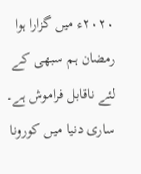۲۰۲۰ء میں گزارا ہوا رمضان ہم سبھی کے لئے ناقابل فراموش ہے۔ ساری دنیا میں کورونا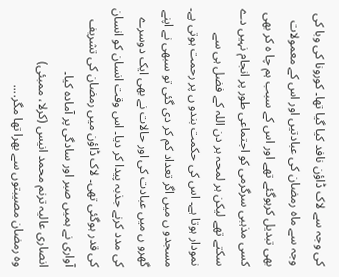کی وجہ سے لاک ڈاؤن نافد کیا گیا تھا۔ کورونا کی وبا کی وجہ سے ماہ رمضان کی عبادتیں اور اس کے معمولات بھی تبدیل کرہوگئے تھے اور اس کے سبب ہم چا ہ کر بھی کسی مذہبی سرگرمی کو اجتماعی طور پر انجام نہیں دے سکتے تھے لیکن ہر لمحہ ہر دن اللہ کے فضل ہی سے نمودار ہوتا ہے۔ اس کی حکمت بندو ں پر رحمت ہوتی ہے۔ مسجدو ں میں اگر تعداد کم کر دی گئی تو سبھی نے اپنے گھرو ں میں عبادت کی اور حالات نے بھی ایک دوسرے کی مدد کرنے جذبہ پیدا کر دیا۔ اس وقت انسان کو انسان کی قدر ہوگئی تھی۔ لاک ڈاؤن میں رمضان کی تشریف آواری نے ہمیں صبر اور سادگی پر آمادہ کیا۔
انصاری عالیہ ترنم محمد انیس (کرلا، ممبئی)
وہ رمضان مصیبتوں سے بھرا تھا مگر....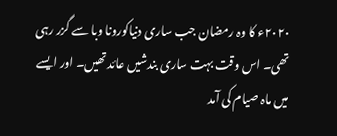۲۰۲۰ء کا وہ رمضان جب ساری دنیاکورونا وبا سے گزر رہی تھی۔ اس وقت بہت ساری بندشیں عائد تھیں۔ اور ایسے میں ماہ صیام کی آمد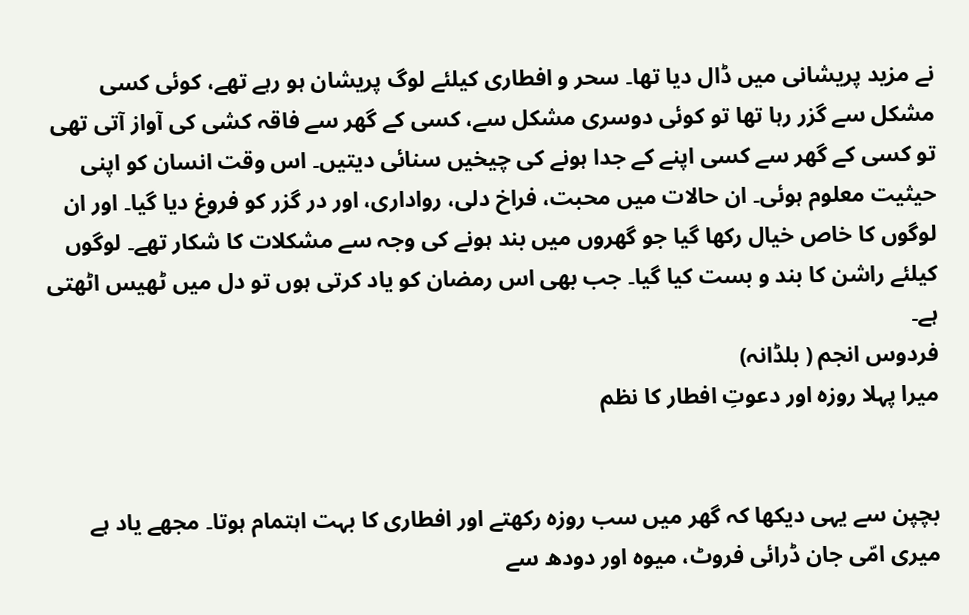نے مزید پریشانی میں ڈال دیا تھا۔ سحر و افطاری کیلئے لوگ پریشان ہو رہے تھے، کوئی کسی مشکل سے گزر رہا تھا تو کوئی دوسری مشکل سے، کسی کے گھر سے فاقہ کشی کی آواز آتی تھی تو کسی کے گھر سے کسی اپنے کے جدا ہونے کی چیخیں سنائی دیتیں۔ اس وقت انسان کو اپنی حیثیت معلوم ہوئی۔ ان حالات میں محبت، فراخ دلی، رواداری، اور در گزر کو فروغ دیا گیا۔ اور ان لوگوں کا خاص خیال رکھا گیا جو گھروں میں بند ہونے کی وجہ سے مشکلات کا شکار تھے۔ لوگوں کیلئے راشن کا بند و بست کیا گیا۔ جب بھی اس رمضان کو یاد کرتی ہوں تو دل میں ٹھیس اٹھتی ہے۔
فردوس انجم ( بلڈانہ)
میرا پہلا روزہ اور دعوتِ افطار کا نظم


بچپن سے یہی دیکھا کہ گھر میں سب روزہ رکھتے اور افطاری کا بہت اہتمام ہوتا۔ مجھے یاد ہے میری امّی جان ڈرائی فروٹ، میوہ اور دودھ سے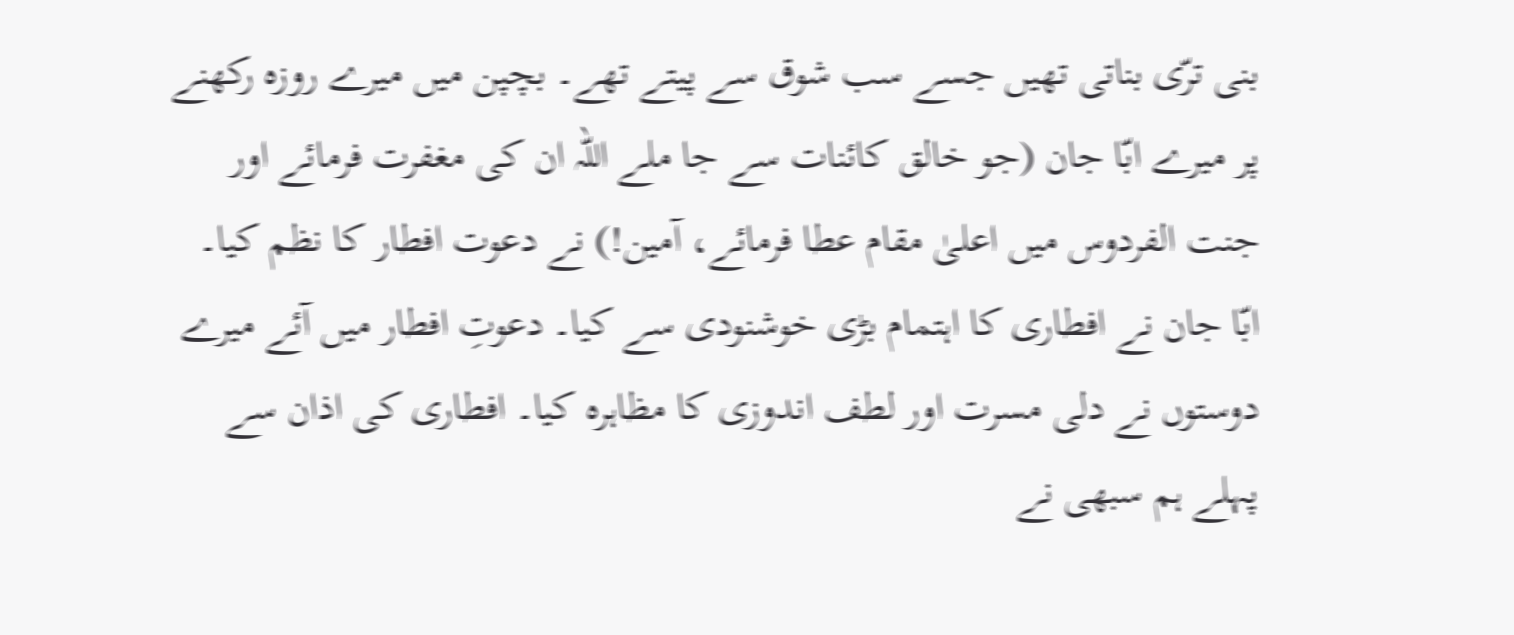بنی ترّی بناتی تھیں جسے سب شوق سے پیتے تھے۔ بچپن میں میرے روزہ رکھنے پر میرے ابّا جان (جو خالق کائنات سے جا ملے اللہ ان کی مغفرت فرمائے اور جنت الفردوس میں اعلیٰ مقام عطا فرمائے، آمین!) نے دعوت افطار کا نظم کیا۔ ابّا جان نے افطاری کا اہتمام بڑی خوشنودی سے کیا۔ دعوتِ افطار میں آئے میرے دوستوں نے دلی مسرت اور لطف اندوزی کا مظاہرہ کیا۔ افطاری کی اذان سے پہلے ہم سبھی نے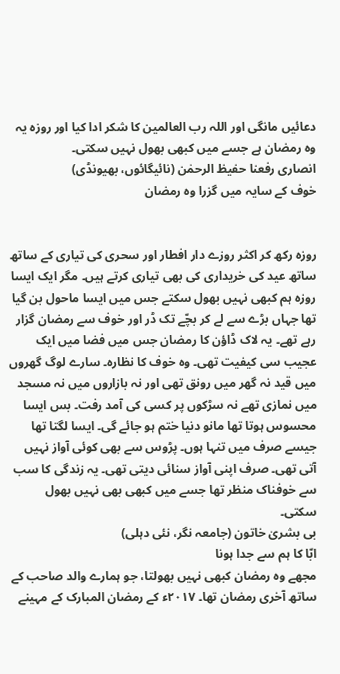دعائیں مانگی اور اللہ رب العالمین کا شکر ادا کیا اور روزہ یہ وہ رمضان ہے جسے میں کبھی بھول نہیں سکتی۔
انصاری رفعنا حفیظ الرحمٰن (نائیگائوں، بھیونڈی)
خوف کے سایہ میں گزرا وہ رمضان


روزہ رکھ کر اکثر روزے دار افطار اور سحری کی تیاری کے ساتھ ساتھ عید کی خریداری کی بھی تیاری کرتے ہیں۔ مگر ایک ایسا روزہ ہم کبھی نہیں بھول سکتے جس میں ایسا ماحول بن گیا تھا جہاں بڑے سے لے کر بچّے تک ڈر اور خوف سے رمضان گزار رہے تھے۔ یہ لاک ڈاؤن کا رمضان جس میں فضا میں ایک عجیب سی کیفیت تھی۔ وہ خوف کا نظارہ۔ سارے لوگ گھروں میں قید نہ گھر میں رونق تھی اور نہ بازاروں میں نہ مسجد میں نمازی تھے نہ سڑکوں پر کسی کی آمد رفت۔ بس ایسا محسوس ہوتا تھا مانو دنیا ختم ہو جائے گی۔ ایسا لگتا تھا جیسے صرف میں تنہا ہوں۔ پڑوس سے بھی کوئی آواز نہیں آتی تھی۔ صرف اپنی آواز سنائی دیتی تھی۔ یہ زندگی کا سب سے خوفناک منظر تھا جسے میں کبھی بھی نہیں بھول سکتی۔
بی بشریٰ خاتون (جامعہ نگر، نئی دہلی)
ابّا کا ہم سے جدا ہونا
مجھے وہ رمضان کبھی نہیں بھولتا، جو ہمارے والد صاحب کے ساتھ آخری رمضان تھا۔ ۲۰۱۷ء کے رمضان المبارک کے مہینے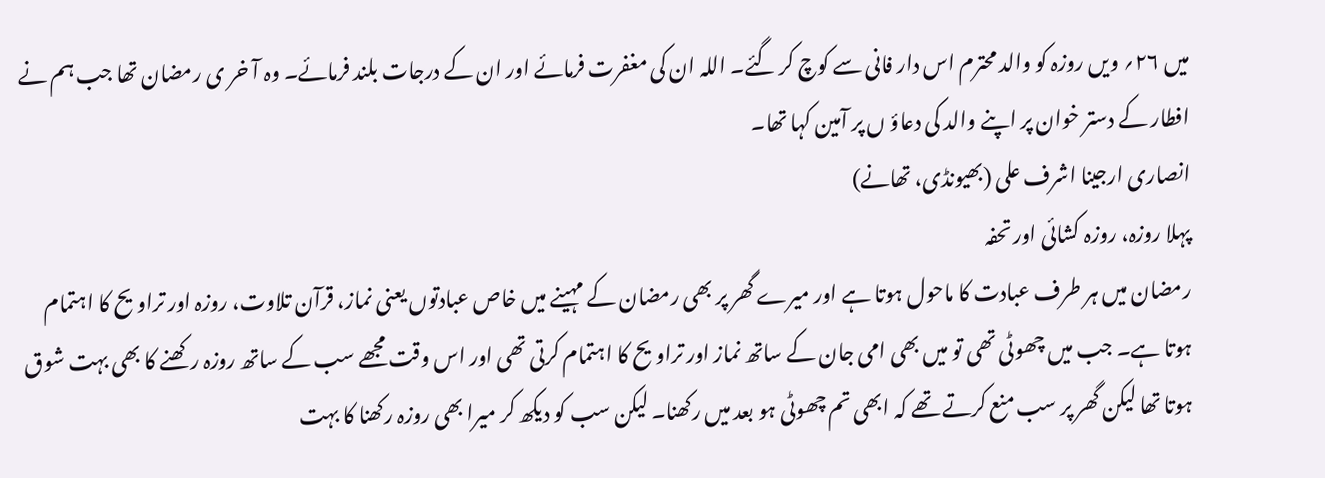میں ۲۶؍ ویں روزہ کو والد محترم اس دار فانی سے کوچ کر گئے۔ اللہ ان کی مغفرت فرمائے اور ان کے درجات بلند فرمائے۔ وہ آ خر ی رمضان تھا جب ہم نے افطار کے دستر خوان پر اپنے والد کی دعاؤ ں پر آمین کہا تھا۔
انصاری ارجينا اشرف علی (بھیونڈی، تھانے)
پہلا روزہ، روزہ کشائی اور تحفہ
رمضان میں ہر طرف عبادت کا ماحول ہوتا ہے اور میرے گھر پر بھی رمضان کے مہینے میں خاص عبادتوں یعنی نماز، قرآن تلاوت، روزہ اور تراویح کا اہتمام ہوتا ہے۔ جب میں چھوٹی تھی تو میں بھی امی جان کے ساتھ نماز اور تراویح کا اہتمام کرتی تھی اور اس وقت مجھے سب کے ساتھ روزہ رکھنے کا بھی بہت شوق ہوتا تھا لیکن گھر پر سب منع کرتے تھے کہ ابھی تم چھوٹی ہو بعد میں رکھنا۔ لیکن سب کو دیکھ کر میرا بھی روزہ رکھنا کا بہت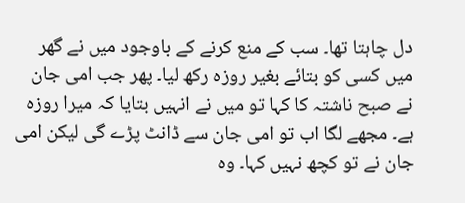دل چاہتا تھا۔ سب کے منع کرنے کے باوجود میں نے گھر میں کسی کو بتائے بغیر روزہ رکھ لیا۔ پھر جب امی جان نے صبح ناشتہ کا کہا تو میں نے انہیں بتایا کہ میرا روزہ ہے۔ مجھے لگا اب تو امی جان سے ڈانٹ پڑے گی لیکن امی جان نے تو کچھ نہیں کہا۔ وہ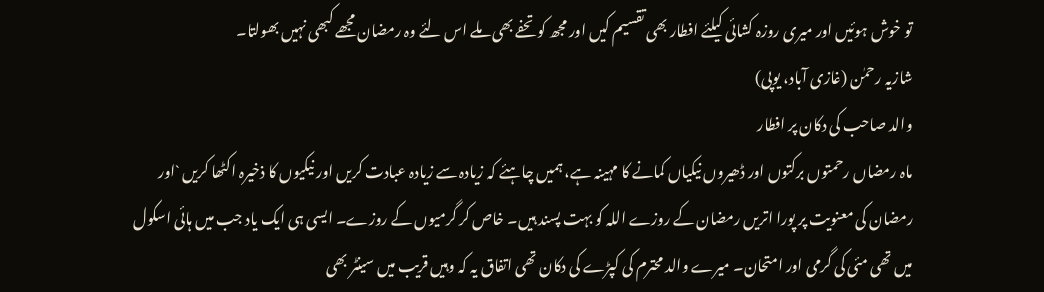تو خوش ہوئیں اور میری روزہ کشائی کیلئے افطار بھی تقسیم کیں اور مجھ کو تحفے بھی ملے اس لئے وہ رمضان مجھے کبھی نہیں بھولتا۔
شازیہ رحمٰن (غازی آباد، یوپی)
والد صاحب کی دکان پر افطار
ماہ رمضاں رحمتوں برکتوں اور ڈھیروں نیکیاں کمانے کا مہینہ ہے، ہمیں چاہئے کہ زیادہ سے زیادہ عبادت کریں اور نیکیوں کا ذخیرہ اکٹھا کریں `اور رمضان کی معنویت پر پورا اتریں رمضان کے روزے اللہ کو بہت پسند ہیں۔ خاص کر گرمیوں کے روزے۔ ایسی ہی ایک یاد جب میں ہائی اسکول میں تھی مئی کی گرمی اور امتحان۔ میرے والد محترم کی کپڑے کی دکان تھی اتفاق یہ کہ وہیں قریب میں سینٹر بھی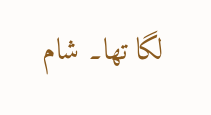لگا تھا۔ شام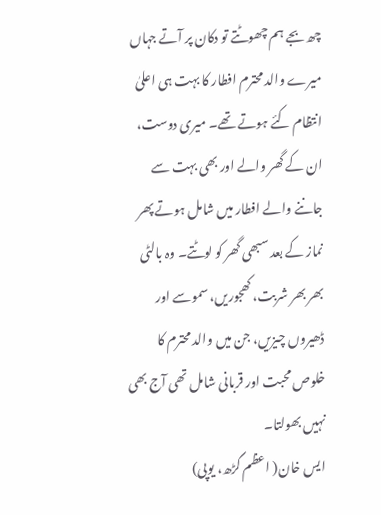چھ بجے ہم چھوٹتے تو دکان پر آتے جہاں میرے والد محترم افطار کا بہت ہی اعلیٰ انتظام کئے ہوتے تھے۔ میری دوست، ان کے گھر والے اور بھی بہت سے جاننے والے افطار میں شامل ہوتے پھر نماز کے بعد سبھی گھر کو لوٹتے۔ وہ بالٹی بھر بھر شربت، کھجوریں، سموسے اور ڈھیروں چیزیں، جن میں والد محترم کا خلوص محبت اور قربانی شامل تھی آج بھی نہیں بھولتا۔
ایس خان( اعظم گڑھ، یوپی)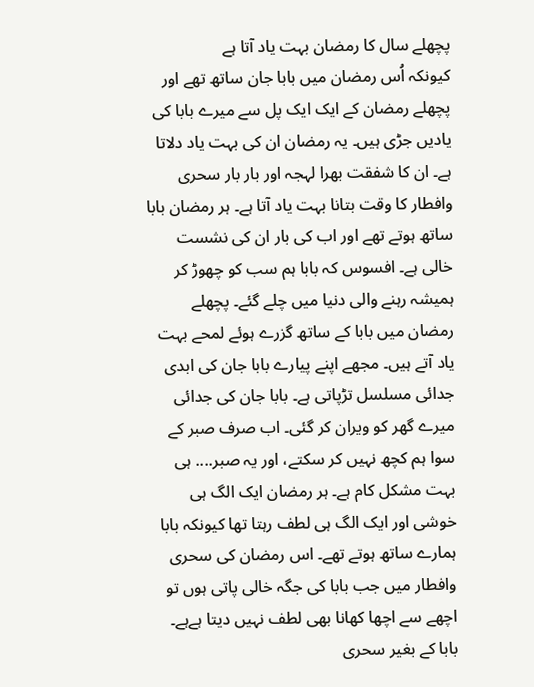پچھلے سال کا رمضان بہت یاد آتا ہے
کیونکہ اُس رمضان میں بابا جان ساتھ تھے اور پچھلے رمضان کے ایک ایک پل سے میرے بابا کی یادیں جڑی ہیں۔ یہ رمضان ان کی بہت یاد دلاتا ہے۔ ان کا شفقت بھرا لہجہ اور بار بار سحری وافطار کا وقت بتانا بہت یاد آتا ہے۔ ہر رمضان بابا ساتھ ہوتے تھے اور اب کی بار ان کی نشست خالی ہے۔ افسوس کہ بابا ہم سب کو چھوڑ کر ہمیشہ رہنے والی دنیا میں چلے گئے۔ پچھلے رمضان میں بابا کے ساتھ گزرے ہوئے لمحے بہت یاد آتے ہیں۔ مجھے اپنے پیارے بابا جان کی ابدی جدائی مسلسل تڑپاتی ہے۔ بابا جان کی جدائی میرے گھر کو ویران کر گئی۔ اب صرف صبر کے سوا ہم کچھ نہیں کر سکتے، اور یہ صبر.... ہی بہت مشکل کام ہے۔ ہر رمضان ایک الگ ہی خوشی اور ایک الگ ہی لطف رہتا تھا کیونکہ بابا ہمارے ساتھ ہوتے تھے۔ اس رمضان کی سحری وافطار میں جب بابا کی جگہ خالی پاتی ہوں تو اچھے سے اچھا کھانا بھی لطف نہیں دیتا ہےہے۔ بابا کے بغیر سحری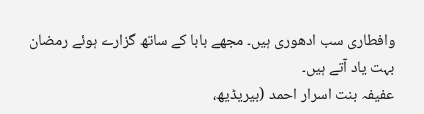وافطاری سب ادھوری ہیں۔ مجھے بابا کے ساتھ گزارے ہوئے رمضان بہت یاد آتے ہیں۔
عفیفہ بنت اسرار احمد (بیریڈیھ،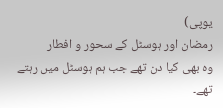یوپی)
رمضان اور ہوسٹل کے سحور و افطار
وہ بھی کیا دن تھے جب ہم ہوسٹل میں رہتے تھے۔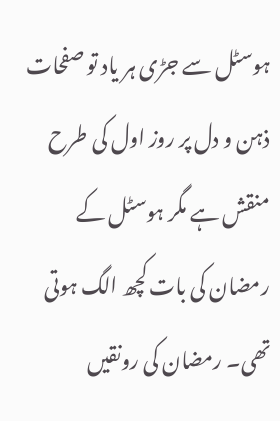ہوسٹل سے جڑی ہر یاد تو صفحات ذہن و دل پر روز اول کی طرح منقش ہے مگر ہوسٹل کے رمضان کی بات کچھ الگ ہوتی تھی۔ رمضان کی رونقیں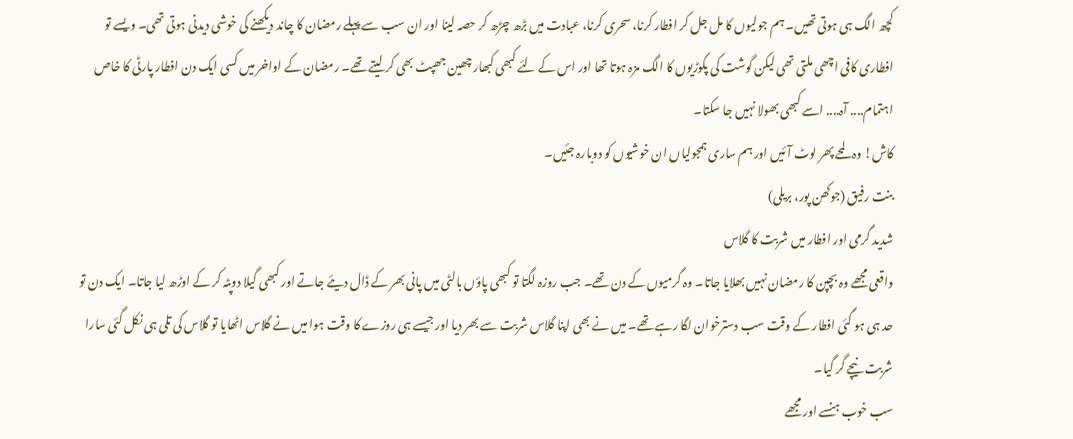کچھ الگ ہی ہوتی تھیں۔ ہم جولیوں کا مل جل کر افطار کرنا، سحری کرنا، عبادت میں بڑھ چڑھ کر حصہ لینا اور ان سب سے پہلے رمضان کا چاند دیکھنے کی خوشی دیدنی ہوتی تھی۔ ویسے تو افطاری کافی اچھی ملتی تھی لیکن گوشت کی پکوڑیوں کا الگ مزہ ہوتا تھا اور اس کے لئے کبھی کبھار چھین جھپٹ بھی کر لیتے تھے۔ رمضان کے اواخر میں کسی ایک دن افطار پارٹی کا خاص اہتمام.... آہ.... اسے کبھی بھولا نہیں جا سکتا۔
کاش! وہ لمحے پھر لوٹ آئیں اور ہم ساری ہمجولیاں ان خوشیوں کو دوبارہ جئیں۔
بنت رفیق (جوکھن پور، بریلی)
شدید گرمی اور افطار میں شربت کا گلاس
واقعی مجھے وہ بچپن کا رمضان نہیں بھلایا جاتا۔ وہ گرمیوں کے دن تھے۔ جب روزہ لگتا تو کبھی پاؤں بالٹی میں پانی بھر کے ڈال دیئے جاتے اور کبھی گیلا دوپٹہ کر کے اوڑھ لیا جاتا۔ ایک دن تو حد ہی ہو گئی افطار کے وقت سب دسترخوان لگا رہے تھے۔ میں نے بھی اپنا گلاس شربت سے بھر دیا اور جیسے ہی روزے کا وقت ہوا میں نے گلاس اٹھایا تو گلاس کی تلی ہی نکل گئی سارا شربت نیچے گر گیا۔
سب خوب ہنسے اور مجھے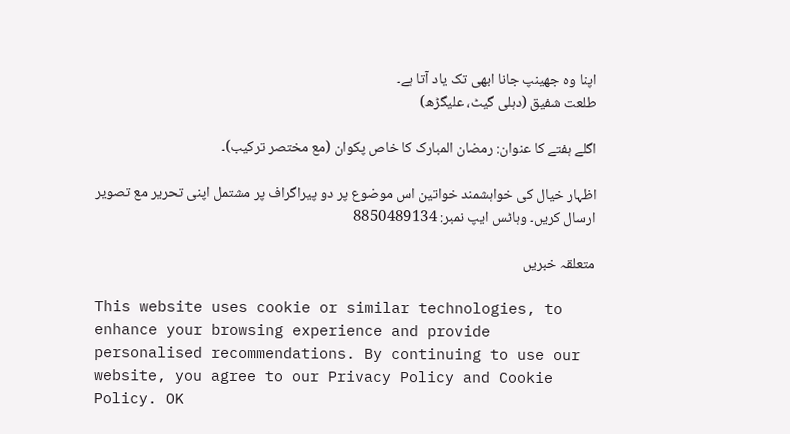اپنا وہ جھینپ جانا ابھی تک یاد آتا ہے۔
طلعت شفیق (دہلی گیٹ، علیگڑھ)

اگلے ہفتے کا عنوان: رمضان المبارک کا خاص پکوان (مع مختصر ترکیب)۔

اظہار خیال کی خواہشمند خواتین اس موضوع پر دو پیراگراف پر مشتمل اپنی تحریر مع تصویر ارسال کریں۔ وہاٹس ایپ نمبر: 8850489134

متعلقہ خبریں

This website uses cookie or similar technologies, to enhance your browsing experience and provide personalised recommendations. By continuing to use our website, you agree to our Privacy Policy and Cookie Policy. OK